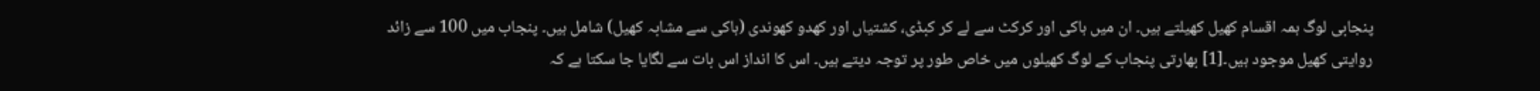پنجابی لوگ ہمہ اقسام کھیل کھیلتے ہیں۔ ان میں ہاکی اور کرکٹ سے لے کر کبڈی، کشتیاں اور کھدو کھوندی (ہاکی سے مشابہ کھیل) شامل ہیں۔ پنجاب میں 100 سے زائد روایتی کھیل موجود ہیں۔[1] بھارتی پنجاب کے لوگ کھیلوں میں خاص طور پر توجہ دیتے ہیں۔ اس کا انداز اس بات سے لگایا جا سکتا ہے کہ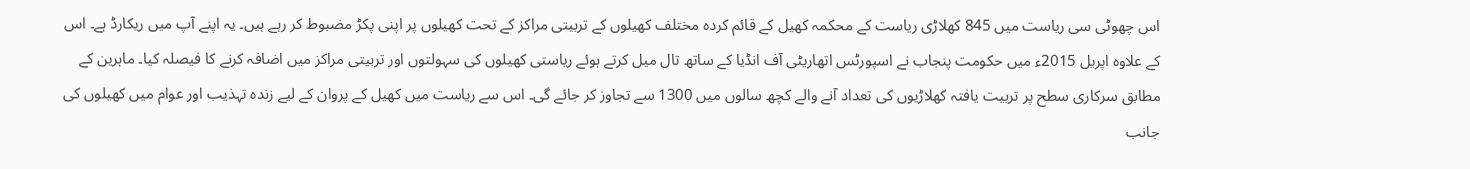اس چھوٹی سی ریاست میں 845 کھلاڑی ریاست کے محکمہ کھیل کے قائم کردہ مختلف کھیلوں کے تربیتی مراکز کے تحت کھیلوں پر اپنی پکڑ مضبوط کر رہے ہیں۔ یہ اپنے آپ میں ریکارڈ ہے۔ اس کے علاوہ اپریل 2015ء میں حکومت پنجاب نے اسپورٹس اتھاریٹی آف انڈیا کے ساتھ تال میل کرتے ہوئے ریاستی کھیلوں کی سہولتوں اور تربیتی مراکز میں اضافہ کرنے کا فیصلہ کیا۔ ماہرین کے مطابق سرکاری سطح پر تربیت یافتہ کھلاڑیوں کی تعداد آنے والے کچھ سالوں میں 1300 سے تجاوز کر جائے گی۔ اس سے ریاست میں کھیل کے پروان کے لیے زندہ تہذیب اور عوام میں کھیلوں کی جانب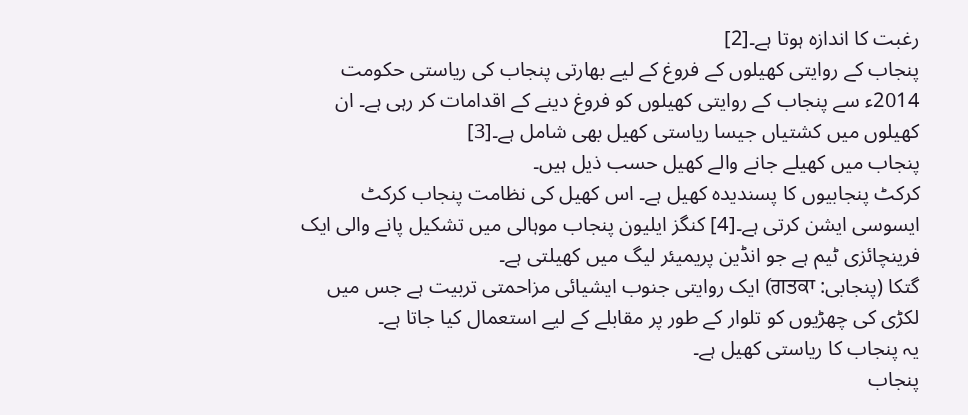رغبت کا اندازہ ہوتا ہے۔[2]
پنجاب کے روایتی کھیلوں کے فروغ کے لیے بھارتی پنجاب کی ریاستی حکومت 2014ء سے پنجاب کے روایتی کھیلوں کو فروغ دینے کے اقدامات کر رہی ہے۔ ان کھیلوں میں کشتیاں جیسا ریاستی کھیل بھی شامل ہے۔[3]
پنجاب میں کھیلے جانے والے کھیل حسب ذیل ہیں۔
کرکٹ پنجابیوں کا پسندیدہ کھیل ہے۔ اس کھیل کی نظامت پنجاب کرکٹ ایسوسی ایشن کرتی ہے۔[4] کنگز ایلیون پنجاب موہالی میں تشکیل پانے والی ایک فرینچائزی ٹیم ہے جو انڈین پریمیئر لیگ میں کھیلتی ہے۔
گتکا (پنجابی: ਗਤਕਾ) ایک روایتی جنوب ایشیائی مزاحمتی تربیت ہے جس میں لکڑی کی چھڑیوں کو تلوار کے طور پر مقابلے کے لیے استعمال کیا جاتا ہے۔
یہ پنجاب کا ریاستی کھیل ہے۔
پنجاب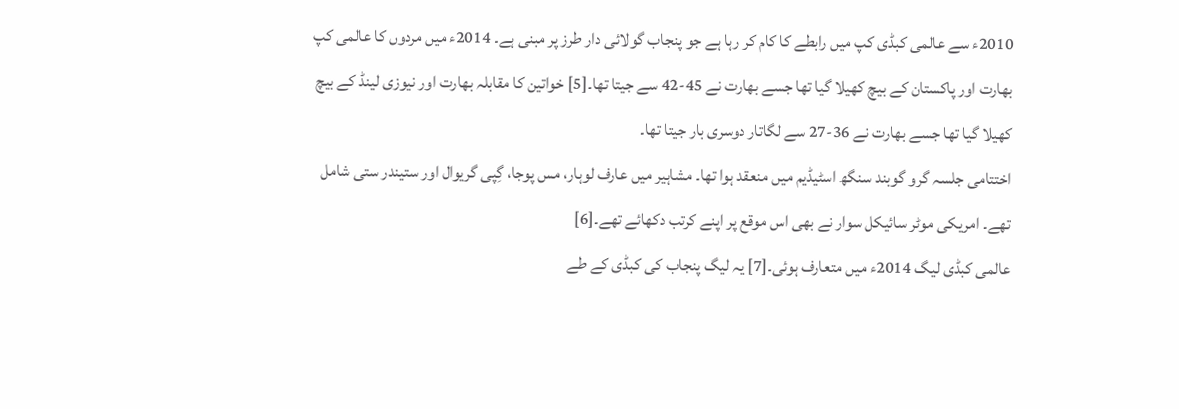2010ء سے عالمی کبڈی کپ میں رابطے کا کام کر رہا ہے جو پنجاب گولائی دار طرز پر مبنی ہے۔ 2014ء میں مردوں کا عالمی کپ بھارت اور پاکستان کے بیچ کھیلا گیا تھا جسے بھارت نے 45-42 سے جیتا تھا۔[5] خواتین کا مقابلہ بھارت اور نیوزی لینڈ کے بیچ کھیلا گیا تھا جسے بھارت نے 36-27 سے لگاتار دوسری بار جیتا تھا۔
اختتامی جلسہ گرو گوبند سنگھ اسٹیڈیم میں منعقد ہوا تھا۔ مشاہیر میں عارف لوہار، مس پوجا، گِپی گریوال اور ستیندر ستی شامل تھے۔ امریکی موٹر سائیکل سوار نے بھی اس موقع پر اپنے کرتب دکھائے تھے۔[6]
عالمی کبڈی لیگ 2014ء میں متعارف ہوئی۔[7] یہ لیگ پنجاب کی کبڈی کے طے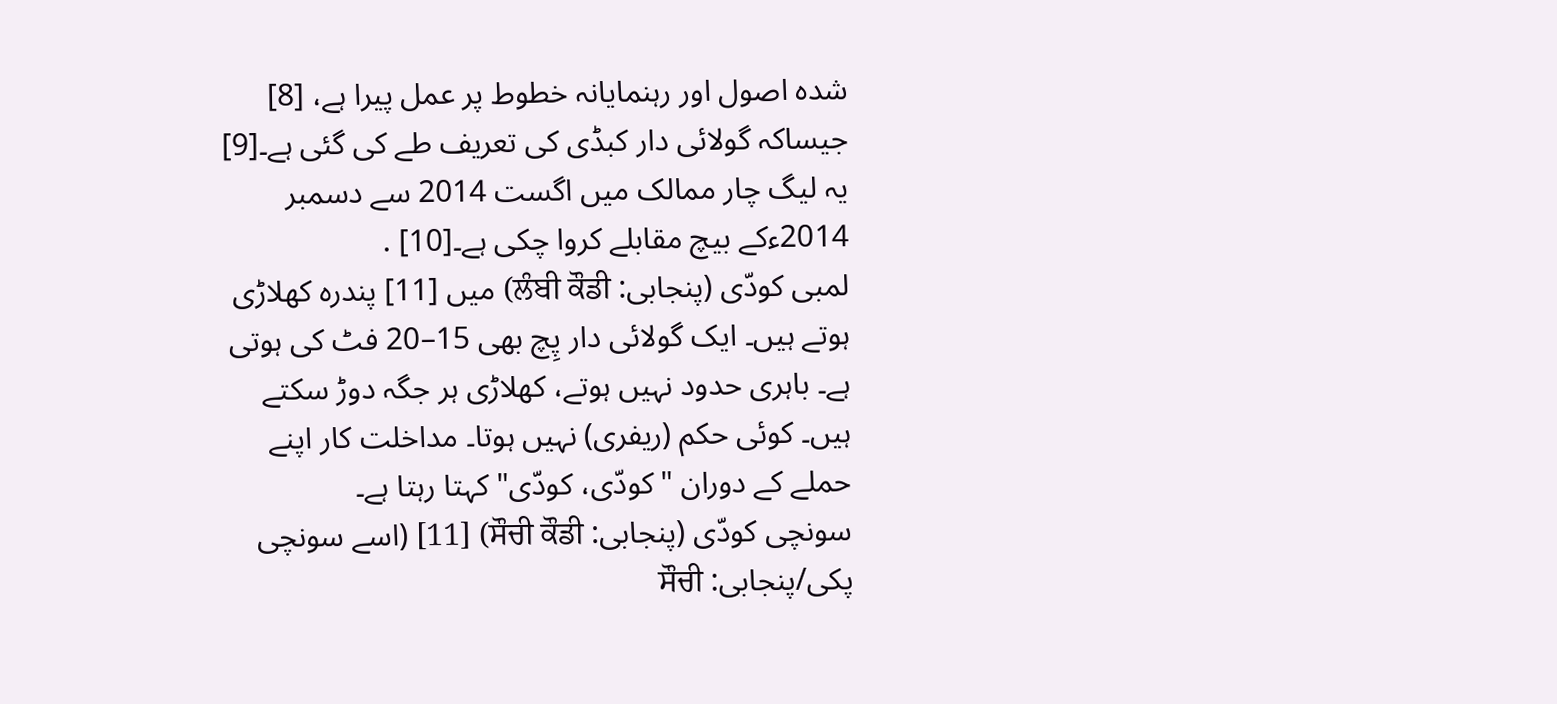شدہ اصول اور رہنمایانہ خطوط پر عمل پیرا ہے، [8] جیساکہ گولائی دار کبڈی کی تعریف طے کی گئی ہے۔[9] یہ لیگ چار ممالک میں اگست 2014 سے دسمبر 2014ءکے بیچ مقابلے کروا چکی ہے۔[10] .
لمبی کودّی (پنجابی: ਲੰਬੀ ਕੌਡੀ) میں [11] پندرہ کھلاڑی ہوتے ہیں۔ ایک گولائی دار پِچ بھی 15–20 فٹ کی ہوتی ہے۔ باہری حدود نہیں ہوتے، کھلاڑی ہر جگہ دوڑ سکتے ہیں۔ کوئی حکم (ریفری) نہیں ہوتا۔ مداخلت کار اپنے حملے کے دوران "کودّی، کودّی" کہتا رہتا ہے۔
سونچی کودّی (پنجابی: ਸੌਚੀ ਕੌਡੀ) [11] (اسے سونچی پکی/پنجابی: ਸੌਚੀ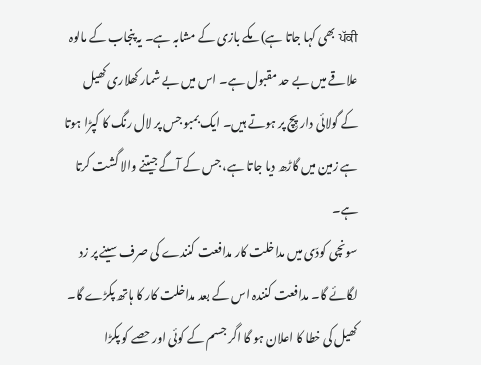ਪੱਕੀ بھی کہا جاتا ہے) مکے بازی کے مشابہ ہے۔ یہ پنجاب کے مالوہ علاقے میں بے حد مقبول ہے۔ اس میں بے شمار کھلاری کھیل کے گولائی دار پِچ پر ہوتے ہیں۔ ایک بمبو جس پر لال رنگ کا کپڑا ہوتا ہے زمین میں گاڑھ دیا جاتا ہے، جس کے آگے جیتنے والا گشت کرتا ہے۔
سونچی کودّی میں مداخلت کار مدافعت کنندے کی صرف سینے پر زد لگائے گا۔ مدافعت کنندہ اس کے بعد مداخلت کار کا ہاتھ پکڑے گا۔ کھیل کی خطا کا اعلان ہو گا اگر جسم کے کوئی اور حصے کو پکڑا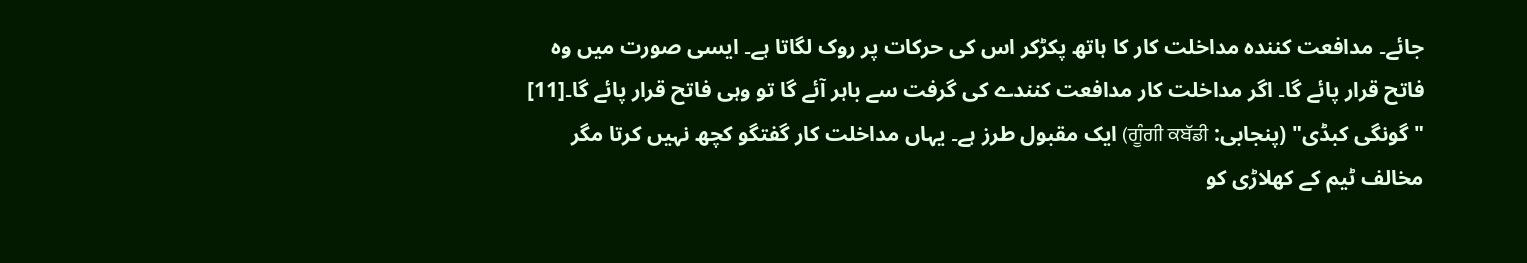جائے۔ مدافعت کنندہ مداخلت کار کا ہاتھ پکڑکر اس کی حرکات پر روک لگاتا ہے۔ ایسی صورت میں وہ فاتح قرار پائے گا۔ اگر مداخلت کار مدافعت کنندے کی گرفت سے باہر آئے گا تو وہی فاتح قرار پائے گا۔[11]
"گونگی کبڈی" (پنجابی: ਗੂੰਗੀ ਕਬੱਡੀ) ایک مقبول طرز ہے۔ یہاں مداخلت کار گفتگو کچھ نہیں کرتا مگر مخالف ٹیم کے کھلاڑی کو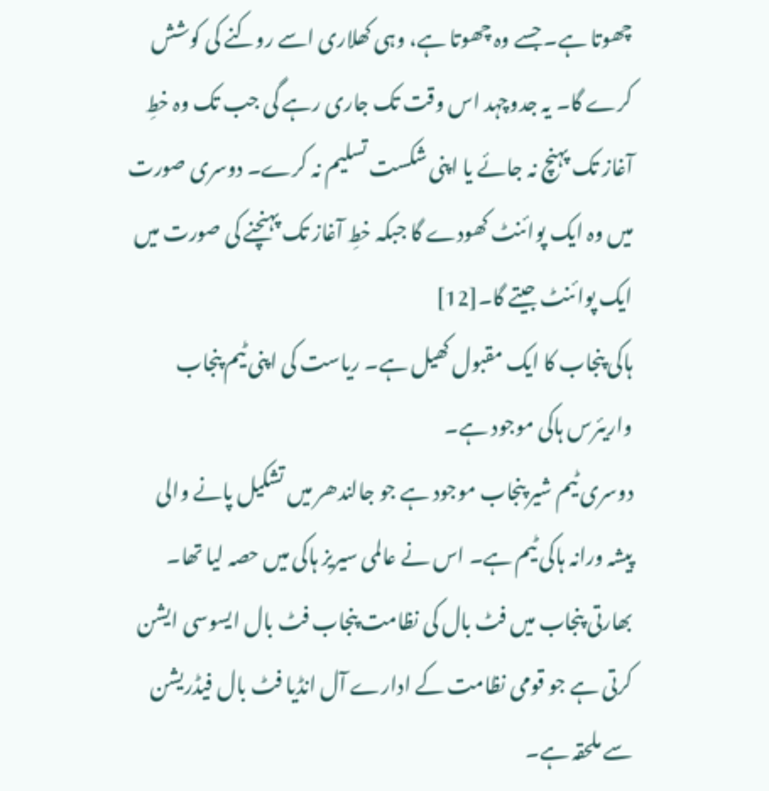چھوتا ہے۔ جسے وہ چھوتا ہے، وہی کھلاری اسے روکنے کی کوشش کرے گا۔ یہ جدوچہد اس وقت تک جاری رہے گی جب تک وہ خطِ آغاز تک پہنچ نہ جائے یا اپنی شکست تسلیم نہ کرے۔ دوسری صورت میں وہ ایک پوائنٹ کھودے گا جبکہ خطِ آغاز تک پہنچنے کی صورت میں ایک پوائنٹ جیتے گا۔[12]
ہاکی پنجاب کا ایک مقبول کھیل ہے۔ ریاست کی اپنی ٹیم پنجاب واریئرس ہاکی موجود ہے۔
دوسری ٹیم شیر پنجاب موجود ہے جو جالندھر میں تشکیل پانے والی پیشہ ورانہ ہاکی ٹیم ہے۔ اس نے عالمی سیریز ہاکی میں حصہ لیا تھا۔
بھارتی پنجاب میں فٹ بال کی نظامت پنجاب فٹ بال ایسوسی ایشن کرتی ہے جو قومی نظامت کے ادارے آل انڈیا فٹ بال فیڈریشن سے ملحقہ ہے۔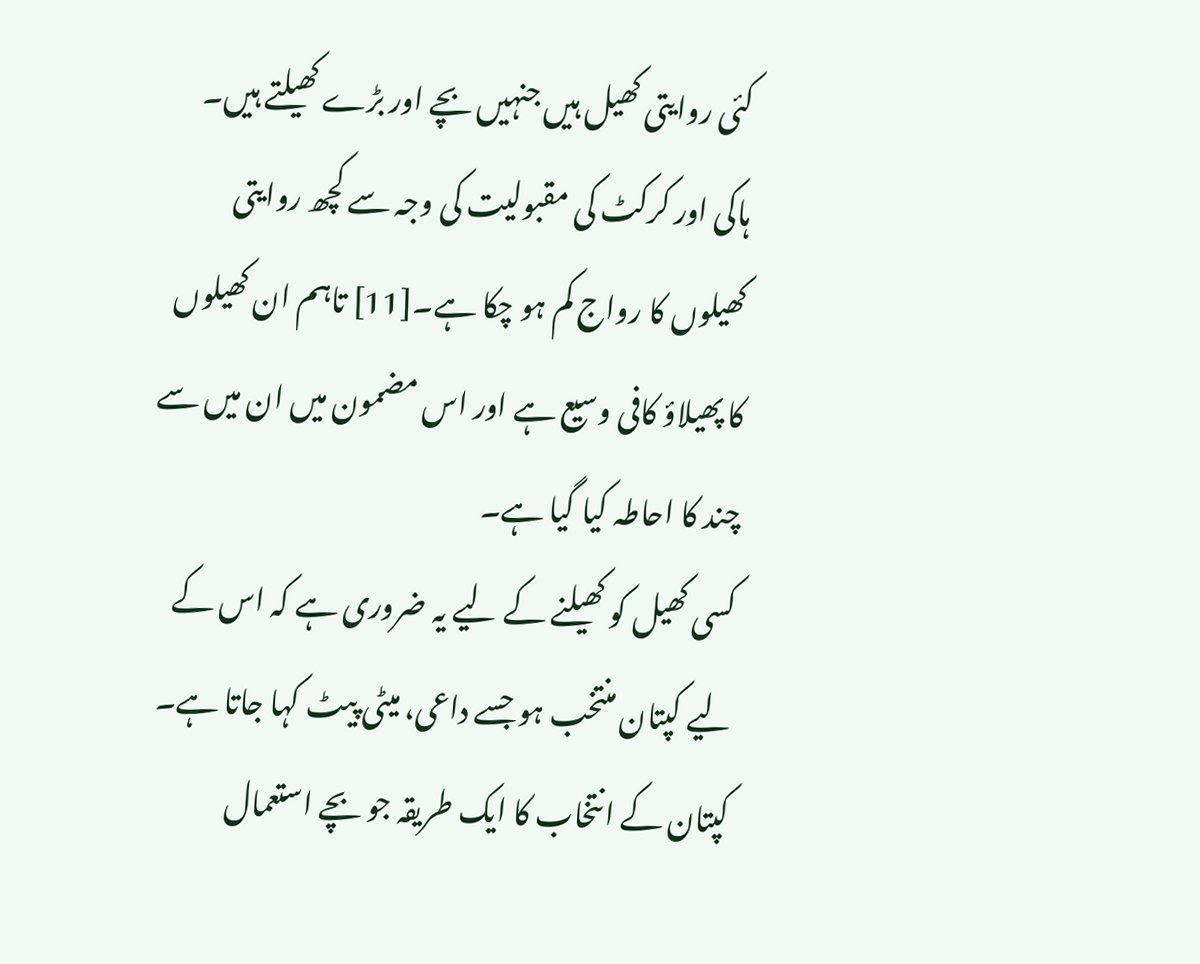کئی روایتی کھیل ہیں جنہیں بچے اور بڑے کھیلتے ہیں۔ ہاکی اور کرکٹ کی مقبولیت کی وجہ سے کچھ روایتی کھیلوں کا رواج کم ہو چکا ہے۔[11] تاہم ان کھیلوں کا پھیلاؤ کافی وسیع ہے اور اس مضمون میں ان میں سے چند کا احاطہ کیا گیا ہے۔
کسی کھیل کو کھیلنے کے لیے یہ ضروری ہے کہ اس کے لیے کپتان منتخب ہو جسے داعی، میٹی پیٹ کہا جاتا ہے۔ کپتان کے انتخاب کا ایک طریقہ جو بچے استعمال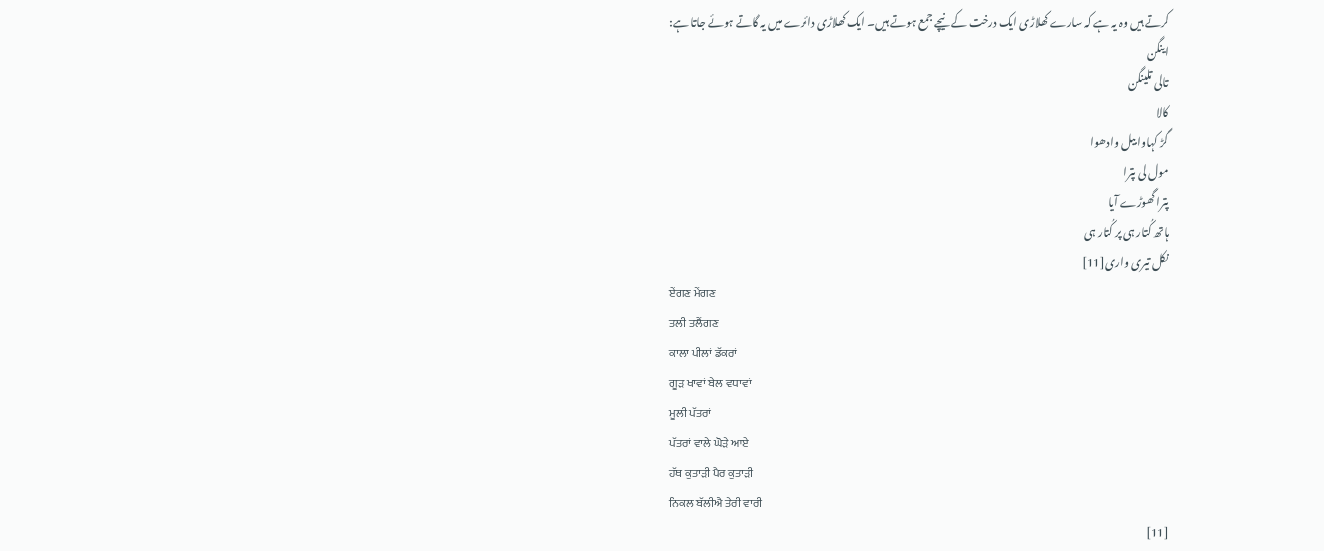کرتے ہیں وہ یہ ہے کہ سارے کھلاڑی ایک درخت کے نیچے جمع ہوتے ہیں۔ ایک کھلاڑی دائرے میں یہ گاتے ہوئے جاتا ہے:
اینگن
تالی تلینگن
کالا
گڑ کہاوا بیل وادھوا
مول لی پترا
پترا گھوڑے آیا
ہاتھ کُتار ہی پر کُتار ہی
نکل تیری واری[11]
ਏਂਗਣ ਮੇਂਗਣ
ਤਲੀ ਤਲੈਂਗਣ
ਕਾਲਾ ਪੀਲਾਂ ਡੱਕਰਾਂ
ਗੂੜ ਖਾਵਾਂ ਬੇਲ ਵਧਾਵਾਂ
ਮੂਲੀ ਪੱਤਰਾਂ
ਪੱਤਰਾਂ ਵਾਲੇ ਘੋੜੇ ਆਏ
ਹੱਥ ਕੁਤਾੜੀ ਪੈਰ ਕੁਤਾੜੀ
ਨਿਕਲ ਬੱਲੀਐ ਤੇਰੀ ਵਾਰੀ
[11]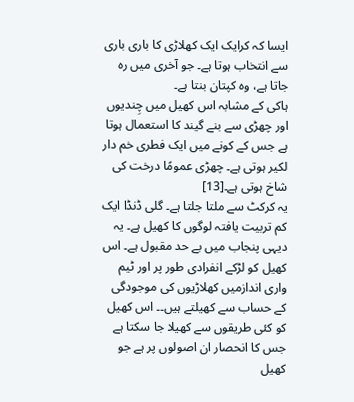ایسا کہ کرایک ایک کھلاڑی کا باری باری سے انتخاب ہوتا ہے۔ جو آخری میں رہ جاتا ہے، وہ کپتان بنتا ہے۔
ہاکی کے مشابہ اس کھیل میں چِندیوں اور چھڑی سے بنے گیند کا استعمال ہوتا ہے جس کے کونے میں ایک فطری خم دار لکیر ہوتی ہے۔ چھڑی عمومًا درخت کی شاخ ہوتی ہے۔[13]
یہ کرکٹ سے ملتا جلتا ہے۔ گلی ڈنڈا ایک کم تربیت یافتہ لوگوں کا کھیل ہے۔ یہ دیہی پنجاب میں بے حد مقبول ہے۔ اس کھیل کو لڑکے انفرادی طور پر اور ٹیم واری اندازمیں کھلاڑیوں کی موجودگی کے حساب سے کھیلتے ہیں۔۔ اس کھیل کو کئی طریقوں سے کھیلا جا سکتا ہے جس کا انحصار ان اصولوں پر ہے جو کھیل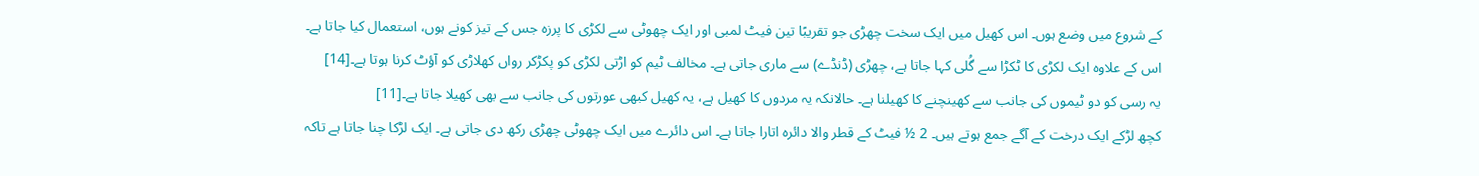کے شروع میں وضع ہوں۔ اس کھیل میں ایک سخت چھڑی جو تقریبًا تین فیٹ لمبی اور ایک چھوٹی سے لکڑی کا پرزہ جس کے تیز کونے ہوں، استعمال کیا جاتا ہے۔ اس کے علاوہ ایک لکڑی کا ٹکڑا سے گُلی کہا جاتا ہے، چھڑی (ڈنڈے) سے ماری جاتی ہے۔ مخالف ٹیم کو اڑتی لکڑی کو پکڑکر رواں کھلاڑی کو آؤٹ کرنا ہوتا ہے۔[14]
یہ رسی کو دو ٹیموں کی جانب سے کھینچنے کا کھیلنا ہے۔ حالانکہ یہ مردوں کا کھیل ہے، یہ کھیل کبھی عورتوں کی جانب سے بھی کھیلا جاتا ہے۔[11]
کچھ لڑکے ایک درخت کے آگے جمع ہوتے ہیں۔ 2 ½ فیٹ کے قطر والا دائرہ اتارا جاتا ہے۔ اس دائرے میں ایک چھوٹی چھڑی رکھ دی جاتی ہے۔ ایک لڑکا چنا جاتا ہے تاکہ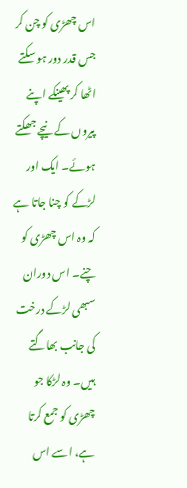اس چھڑی کو چن کر جس قدر دور ہو سکتے اٹھا کر پھینکے اپنے پیروں کے نیچے جھکتے ہوئے۔ ایک اور لڑکے کو چنا جاتا ہے کہ وہ اس چھڑی کو چنے۔ اس دوران سبھی لڑکے درخت کی جانب بھاگتے ہیں۔ وہ لڑکا جو چھڑی کو جمع کرتا ہے، اسے اس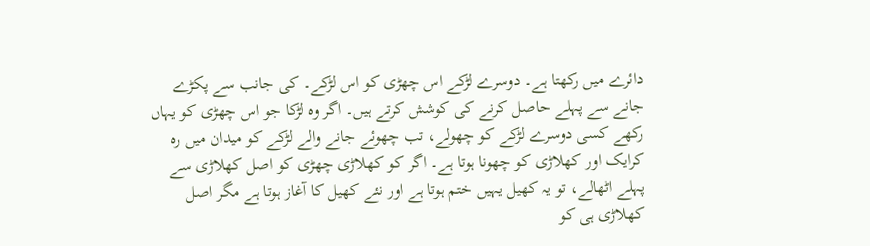دائرے میں رکھتا ہے۔ دوسرے لڑکے اس چھڑی کو اس لڑکے۔ کی جانب سے پکڑے جانے سے پہلے حاصل کرنے کی کوشش کرتے ہیں۔ اگر وہ لڑکا جو اس چھڑی کو یہاں رکھے کسی دوسرے لڑکے کو چھولے، تب چھوئے جانے والے لڑکے کو میدان میں رہ کرایک اور کھلاڑی کو چھونا ہوتا ہے۔ اگر کو کھلاڑی چھڑی کو اصل کھلاڑی سے پہلے اٹھالے، تو یہ کھیل یہیں ختم ہوتا ہے اور نئے کھیل کا آغاز ہوتا ہے مگر اصل کھلاڑی ہی کو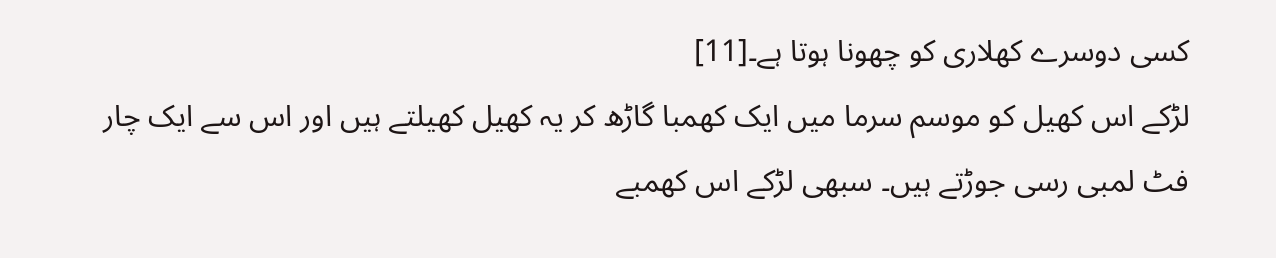کسی دوسرے کھلاری کو چھونا ہوتا ہے۔[11]
لڑکے اس کھیل کو موسم سرما میں ایک کھمبا گاڑھ کر یہ کھیل کھیلتے ہیں اور اس سے ایک چار فٹ لمبی رسی جوڑتے ہیں۔ سبھی لڑکے اس کھمبے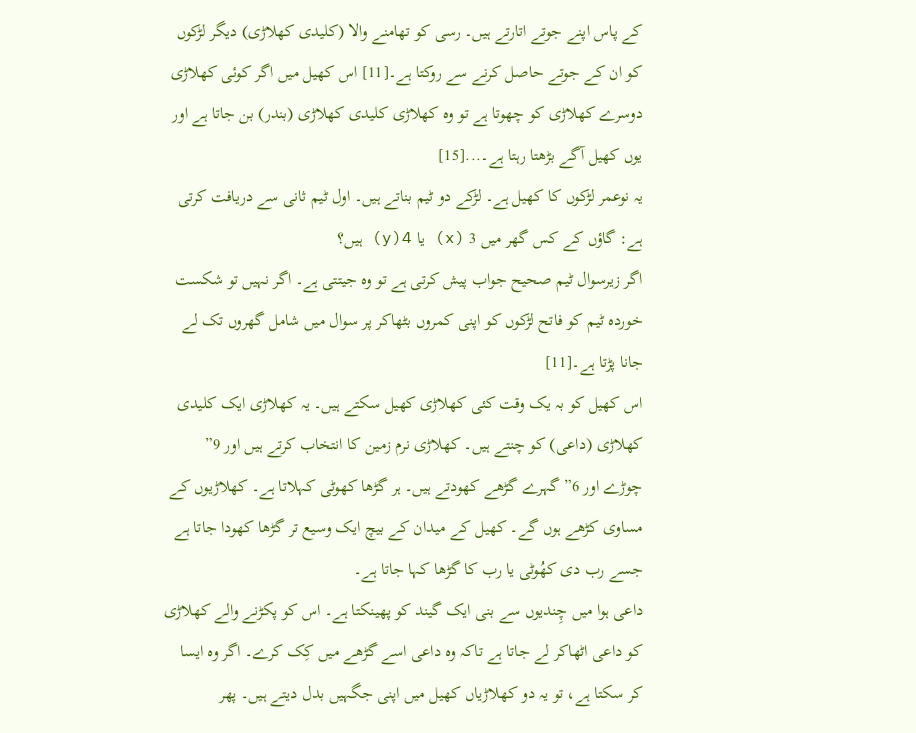کے پاس اپنے جوتے اتارتے ہیں۔ رسی کو تھامنے والا (کلیدی کھلاڑی) دیگر لڑکوں کو ان کے جوتے حاصل کرنے سے روکتا ہے۔[11] اس کھیل میں اگر کوئی کھلاڑی دوسرے کھلاڑی کو چھوتا ہے تو وہ کھلاڑی کلیدی کھلاڑی (بندر) بن جاتا ہے اور یوں کھیل آگے بڑھتا رہتا ہے۔...[15]
یہ نوعمر لڑکوں کا کھیل ہے۔ لڑکے دو ٹیم بناتے ہیں۔ اول ٹیم ثانی سے دریافت کرتی ہے: گاؤں کے کس گھر میں 3 (x) یا 4(y) ہیں؟
اگر زیرسوال ٹیم صحیح جواب پیش کرتی ہے تو وہ جیتتی ہے۔ اگر نہیں تو شکست خوردہ ٹیم کو فاتح لڑکوں کو اپنی کمروں بٹھاکر پر سوال میں شامل گھروں تک لے جانا پڑتا ہے۔[11]
اس کھیل کو بہ یک وقت کئی کھلاڑی کھیل سکتے ہیں۔ یہ کھلاڑی ایک کلیدی کھلاڑی (داعی) کو چنتے ہیں۔ کھلاڑی نرم زمین کا انتخاب کرتے ہیں اور 9” چوڑے اور 6” گہرے گڑھے کھودتے ہیں۔ ہر گڑھا کھوٹی کہلاتا ہے۔ کھلاڑیوں کے مساوی کڑھے ہوں گے۔ کھیل کے میدان کے بیچ ایک وسیع تر گڑھا کھودا جاتا ہے جسے رب دی کھُوٹی یا رب کا گڑھا کہا جاتا ہے۔
داعی ہوا میں چِندیوں سے بنی ایک گیند کو پھینکتا ہے۔ اس کو پکڑنے والے کھلاڑی کو داعی اٹھاکر لے جاتا ہے تاکہ وہ داعی اسے گڑھے میں کِک کرے۔ اگر وہ ایسا کر سکتا ہے، تو یہ دو کھلاڑیاں کھیل میں اپنی جگہیں بدل دیتے ہیں۔ پھر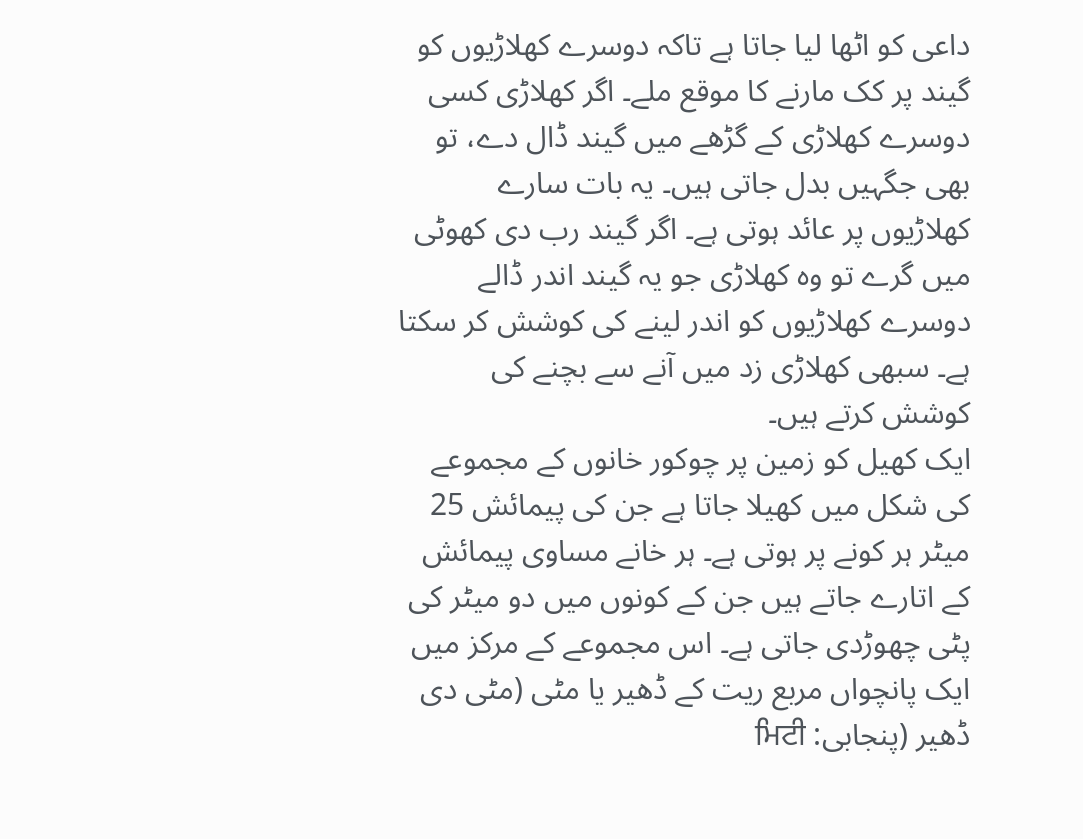داعی کو اٹھا لیا جاتا ہے تاکہ دوسرے کھلاڑیوں کو گیند پر کک مارنے کا موقع ملے۔ اگر کھلاڑی کسی دوسرے کھلاڑی کے گڑھے میں گیند ڈال دے، تو بھی جگہیں بدل جاتی ہیں۔ یہ بات سارے کھلاڑیوں پر عائد ہوتی ہے۔ اگر گیند رب دی کھوٹی میں گرے تو وہ کھلاڑی جو یہ گیند اندر ڈالے دوسرے کھلاڑیوں کو اندر لینے کی کوشش کر سکتا ہے۔ سبھی کھلاڑی زد میں آنے سے بچنے کی کوشش کرتے ہیں۔
ایک کھیل کو زمین پر چوکور خانوں کے مجموعے کی شکل میں کھیلا جاتا ہے جن کی پیمائش 25 میٹر ہر کونے پر ہوتی ہے۔ ہر خانے مساوی پیمائش کے اتارے جاتے ہیں جن کے کونوں میں دو میٹر کی پٹی چھوڑدی جاتی ہے۔ اس مجموعے کے مرکز میں ایک پانچواں مربع ریت کے ڈھیر یا مٹی (مٹی دی ڈھیر (پنجابی: ਮਿਟੀ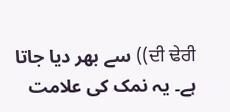ਦੀ ਢੇਰੀ)) سے بھر دیا جاتا ہے۔ یہ نمک کی علامت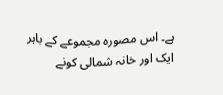ہے۔ اس مصورہ مجموعے کے باہر ایک اور خانہ شمالی کونے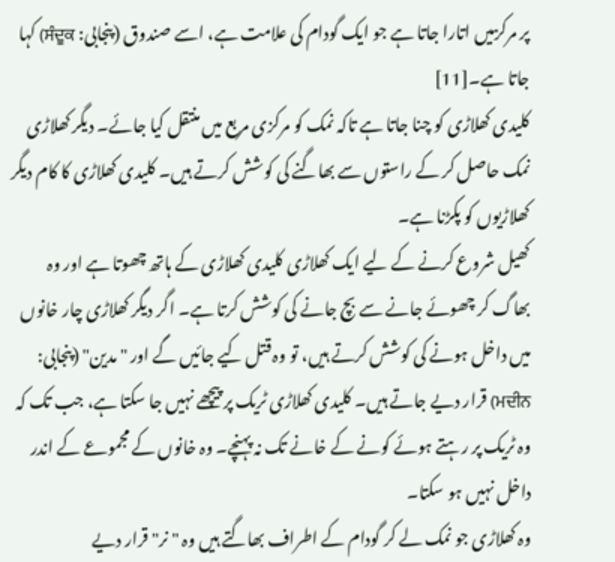پر مرکزمیں اتارا جاتا ہے جو ایک گودام کی علامت ہے، اسے صندوق (پنجابی: ਸੰਦੂਕ) کہا جاتا ہے۔[11]
کلیدی کھلاڑی کو چنا جاتا ہے تاکہ نمک کو مرکزی مربع میں منتقل کیا جائے۔ دیگر کھلاڑی نمک حاصل کر کے راستوں سے بھاگنے کی کوشش کرتے ہیں۔ کلیدی کھلاڑی کا کام دیگر کھلاڑیوں کو پکڑنا ہے۔
کھیل شروع کرنے کے لیے ایک کھلاڑی کلیدی کھلاڑی کے ہاتھ چھوتا ہے اور وہ بھاگ کر چھوئے جانے سے بچ جانے کی کوشش کرتا ہے۔ اگر دیگر کھلاڑی چار خانوں میں داخل ہونے کی کوشش کرتے ہیں، تو وہ قتل کیے جائیں گے اور "مدین" (پنجابی: ਮਦੀਨ) قرار دیے جاتے ہیں۔ کلیدی کھلاڑی ٹریک پر پیچھے نہیں جا سکتا ہے، جب تک کہ وہ ٹریک پر رہتے ہوئے کونے کے خانے تک نہ پہنچے۔ وہ خانوں کے مجموعے کے اندر داخل نہیں ہو سکتا۔
وہ کھلاڑی جو نمک لے کر گودام کے اطراف بھاگتے ہیں وہ " نر" قرار دیے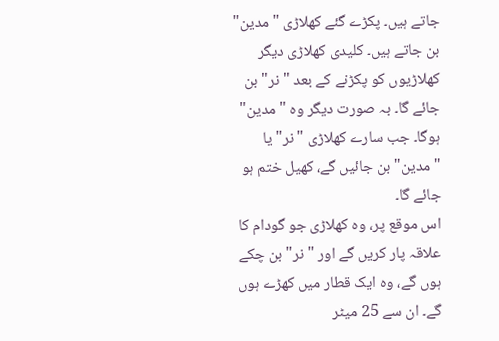جاتے ہیں۔ پکڑے گئے کھلاڑی "مدین" بن جاتے ہیں۔ کلیدی کھلاڑی دیگر کھلاڑیوں کو پکڑنے کے بعد " نر" بن جائے گا۔ بہ صورت دیگر وہ "مدین" ہوگا۔ جب سارے کھلاڑی " نر" یا "مدین" بن جائیں گے، کھیل ختم ہو جائے گا۔
اس موقع پر، وہ کھلاڑی جو گودام کا علاقہ پار کریں گے اور " نر" بن چکے ہوں گے، وہ ایک قطار میں کھڑے ہوں گے۔ ان سے 25 میٹر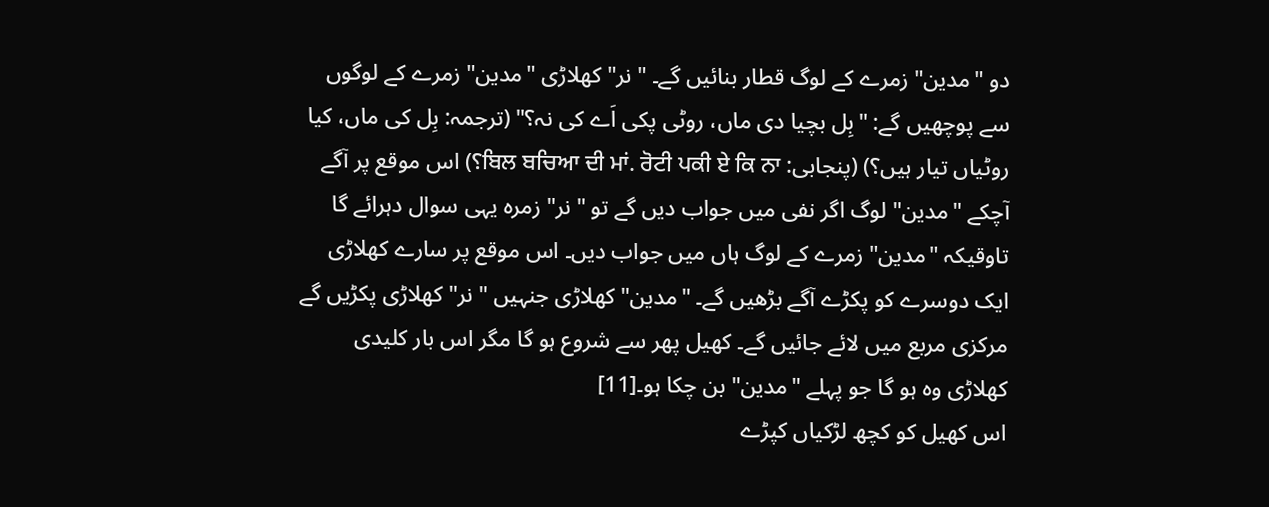دو "مدین" زمرے کے لوگ قطار بنائیں گے۔ " نر" کھلاڑی "مدین" زمرے کے لوگوں سے پوچھیں گے: "بِل بچیا دی ماں، روٹی پکی اَے کی نہ؟" (ترجمہ: بِل کی ماں، کیا روٹیاں تیار ہیں؟) (پنجابی: ਬਿਲ ਬਚਿਆ ਦੀ ਮਾਂ. ਰੋਟੀ ਪਕੀ ਏ ਕਿ ਨਾ؟) اس موقع پر آگے آچکے "مدین" لوگ اگر نفی میں جواب دیں گے تو " نر" زمرہ یہی سوال دہرائے گا تاوقیکہ "مدین" زمرے کے لوگ ہاں میں جواب دیں۔ اس موقع پر سارے کھلاڑی ایک دوسرے کو پکڑے آگے بڑھیں گے۔ "مدین" کھلاڑی جنہیں " نر" کھلاڑی پکڑیں گے مرکزی مربع میں لائے جائیں گے۔ کھیل پھر سے شروع ہو گا مگر اس بار کلیدی کھلاڑی وہ ہو گا جو پہلے "مدین" بن چکا ہو۔[11]
اس کھیل کو کچھ لڑکیاں کپڑے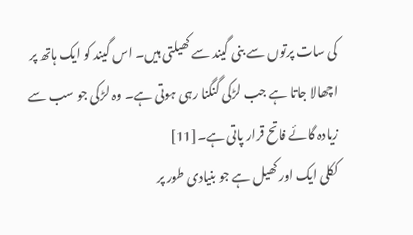کی سات پرتوں سے بنی گیند سے کھیلتی ہیں۔ اس گیند کو ایک ہاتھ پر اچھالا جاتا ہے جب لڑکی گنگنا رہی ہوتی ہے۔ وہ لڑکی جو سب سے زیادہ گائے فاتح قرار پاتی ہے۔[11]
ککلی ایک اور کھیل ہے جو بنیادی طور پر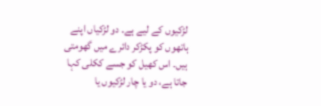لڑکیوں کے لیے ہے۔ دو لڑکیاں اپنے ہاتھوں کو پکڑکر دائرے میں گھومتی ہیں۔ اس کھیل کو جسے ککلی کہا جاتا ہے، دو یا چار لڑکیوں یا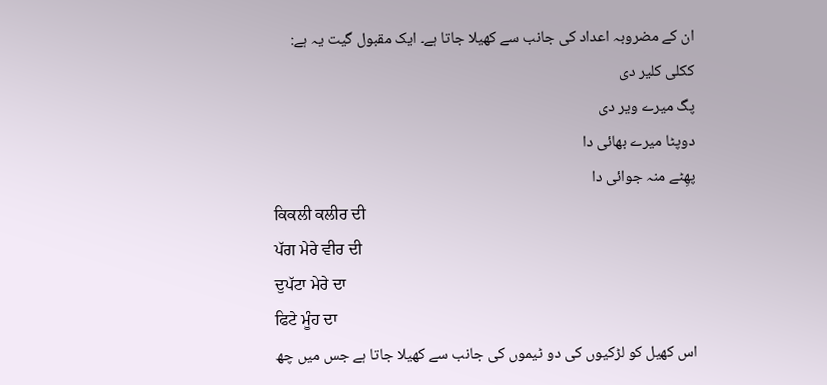ان کے مضروبہ اعداد کی جانب سے کھیلا جاتا ہے۔ ایک مقبول گیت یہ ہے:
ککلی کلیر دی
پگ میرے ویر دی
دوپٹا میرے بھائی دا
پھِٹے منہ جوائی دا
ਕਿਕਲੀ ਕਲੀਰ ਦੀ
ਪੱਗ ਮੇਰੇ ਵੀਰ ਦੀ
ਦੁਪੱਟਾ ਮੇਰੇ ਦਾ
ਫਿਟੇ ਮੂੰਹ ਦਾ
اس کھیل کو لڑکیوں کی دو ٹیموں کی جانب سے کھیلا جاتا ہے جس میں چھ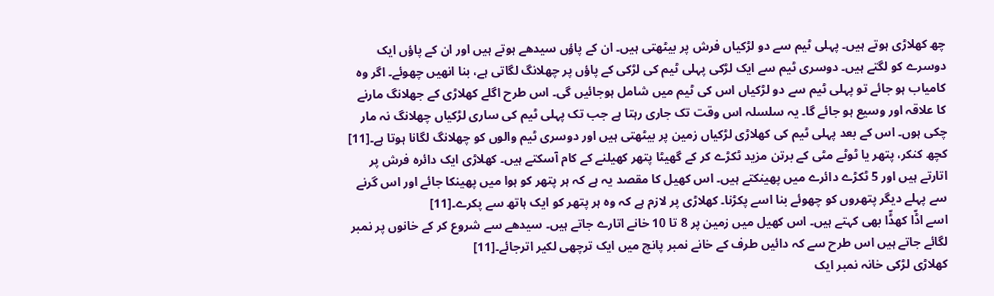چھ کھلاڑی ہوتے ہیں۔ پہلی ٹیم سے دو لڑکیاں فرش پر بیٹھتی ہیں۔ ان کے پاؤں سیدھے ہوتے ہیں اور ان کے پاؤں ایک دوسرے کو لگتے ہیں۔ دوسری ٹیم سے ایک لڑکی پہلی ٹیم کی لڑکی کے پاؤں پر چھلانگ لگاتی ہے، بنا انھیں چھوئے۔ اگر وہ کامیاب ہو جائے تو پہلی ٹیم سے دو لڑکیاں اس کی ٹیم میں شامل ہوجائیں گی۔ اس طرح اگلے کھلاڑی کے جھلانگ مارنے کا علاقہ اور وسیع ہو جائے گا۔ یہ سلسلہ اس وقت تک جاری رہتا ہے جب تک پہلی ٹیم کی ساری لڑکیاں چھلانگ نہ مار چکی ہوں۔ اس کے بعد پہلی ٹیم کی کھلاڑی لڑکیاں زمین پر بیٹھتی ہیں اور دوسری ٹیم والوں کو چھلانگ لگانا ہوتا ہے۔[11]
کچھ کنکر، پتھر یا ٹوٹے مٹی کے برتن مزید ٹکڑے کر کے گھیٹا پتھر کھیلنے کے کام آسکتے ہیں۔ کھلاڑی ایک دائرہ فرش پر اتارتے ہیں اور 5 ٹکڑے دائرے میں پھینکتے ہیں۔ اس کھیل کا مقصد یہ ہے کہ ہر پتھر کو ہوا میں پھینکا جائے اور اس گرنے سے پہلے دیگر پتھروں کو چھوئے بنا اسے پکڑنا۔ کھلاڑی پر لازم ہے کہ وہ ہر پتھر کو ایک ہاتھ سے پکرے۔[11]
اسے اڈّا کھڈّا بھی کہتے ہیں۔ اس کھیل میں زمین پر 8 تا 10 خانے اتارے جاتے ہیں۔ سیدھے سے شروع کر کے خانوں پر نمبر لگائے جاتے ہیں اس طرح سے کہ دائیں طرف کے خانے نمبر پانچ میں ایک ترچھی لکیر اترجائے۔[11]
کھلاڑی لڑکی خانہ نمبر ایک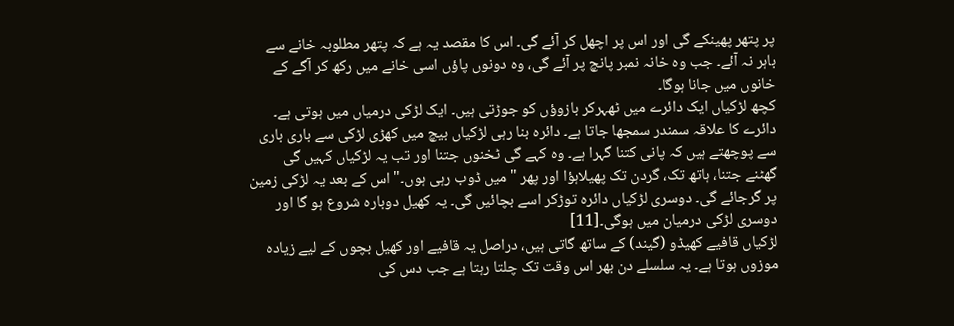پر پتھر پھینکے گی اور اس پر اچھل کر آئے گی۔ اس کا مقصد یہ ہے کہ پتھر مطلوبہ خانے سے باہر نہ آئے۔ جب وہ خانہ نمبر پانچ پر آئے گی، وہ دونوں پاؤں اسی خانے میں رکھ کر آگے کے خانوں میں جانا ہوگا۔
کچھ لڑکیاں ایک دائرے میں ٹھہرکر بازوؤں کو جوڑتی ہیں۔ ایک لڑکی درمیاں میں ہوتی ہے۔ دائرے کا علاقہ سمندر سمجھا جاتا ہے۔ دائرہ بنا رہی لڑکیاں بیچ میں کھڑی لڑکی سے باری باری سے پوچھتے ہیں کہ پانی کتنا گہرا ہے۔ وہ کہے گی ٹخنوں جتنا اور تب یہ لڑکیاں کہیں گی گھٹنے جتنا، ہاتھ تک، گردن تک پھیلاہؤا اور پھر "میں ڈوب رہی ہوں۔" اس کے بعد یہ لڑکی زمین پر گرجائے گی۔ دوسری لڑکیاں دائرہ توڑکر اسے بچائیں گی۔ یہ کھیل دوبارہ شروع ہو گا اور دوسری لڑکی درمیان میں ہوگی۔[11]
لڑکیاں قافیے کھیڈو (گیند) کے ساتھ گاتی ہیں، دراصل یہ قافیے اور کھیل بچوں کے لیے زیادہ موزوں ہوتا ہے۔ یہ سلسلے دن بھر اس وقت تک چلتا رہتا ہے جب دس کی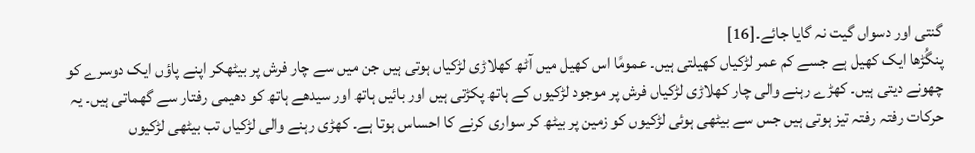گنتی اور دسواں گیت نہ گایا جائے۔[16]
پنگُڑھا ایک کھیل ہے جسے کم عمر لڑکیاں کھیلتی ہیں۔ عمومًا اس کھیل میں آٹھ کھلاڑی لڑکیاں ہوتی ہیں جن میں سے چار فرش پر بیٹھکر اپنے پاؤں ایک دوسرے کو چھونے دیتی ہیں۔ کھڑے رہنے والی چار کھلاڑی لڑکیاں فرش پر موجود لڑکیوں کے ہاتھ پکڑتی ہیں اور بائیں ہاتھ اور سیدھے ہاتھ کو دھیمی رفتار سے گھماتی ہیں۔ یہ حرکات رفتہ رفتہ تیز ہوتی ہیں جس سے بیٹھی ہوئی لڑکیوں کو زمین پر بیٹھ کر سواری کرنے کا احساس ہوتا ہے۔ کھڑی رہنے والی لڑکیاں تب بیٹھی لڑکیوں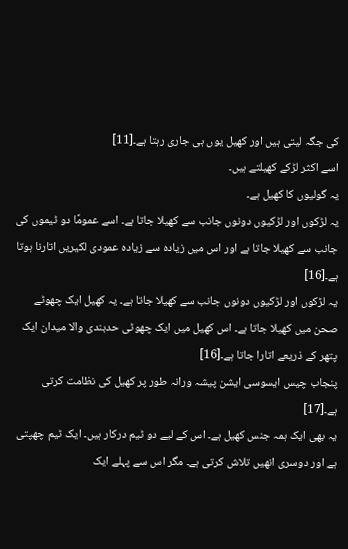کی جگہ لیتی ہیں اور کھیل یوں ہی جاری رہتا ہے۔[11]
اسے اکثر لڑکے کھیلتے ہیں۔
یہ گولیوں کا کھیل ہے۔
یہ لڑکوں اور لڑکیوں دونوں جانب سے کھیلا جاتا ہے۔ اسے عمومًا دو ٹیموں کی جانب سے کھیلا جاتا ہے اور اس میں زیادہ سے زیادہ عمودی لکیریں اتارنا ہوتا ہے۔[16]
یہ لڑکوں اور لڑکیوں دونوں جانب سے کھیلا جاتا ہے۔ یہ کھیل ایک چھوٹے صحن میں کھیلا جاتا ہے۔ اس کھیل میں ایک چھوٹی حدبندی والا میدان ایک پتھر کے ذریعے اتارا جاتا ہے۔[16]
پنجاب چیس ایسوسی ایشن پیشہ ورانہ طور پر کھیل کی نظامت کرتی ہے۔[17]
یہ بھی ایک ہمہ جنس کھیل ہے۔ اس کے لیے دو ٹیم درکار ہیں۔ ایک ٹیم چھپتی ہے اور دوسری انھیں تلاش کرتی ہے۔ مگر اس سے پہلے ایک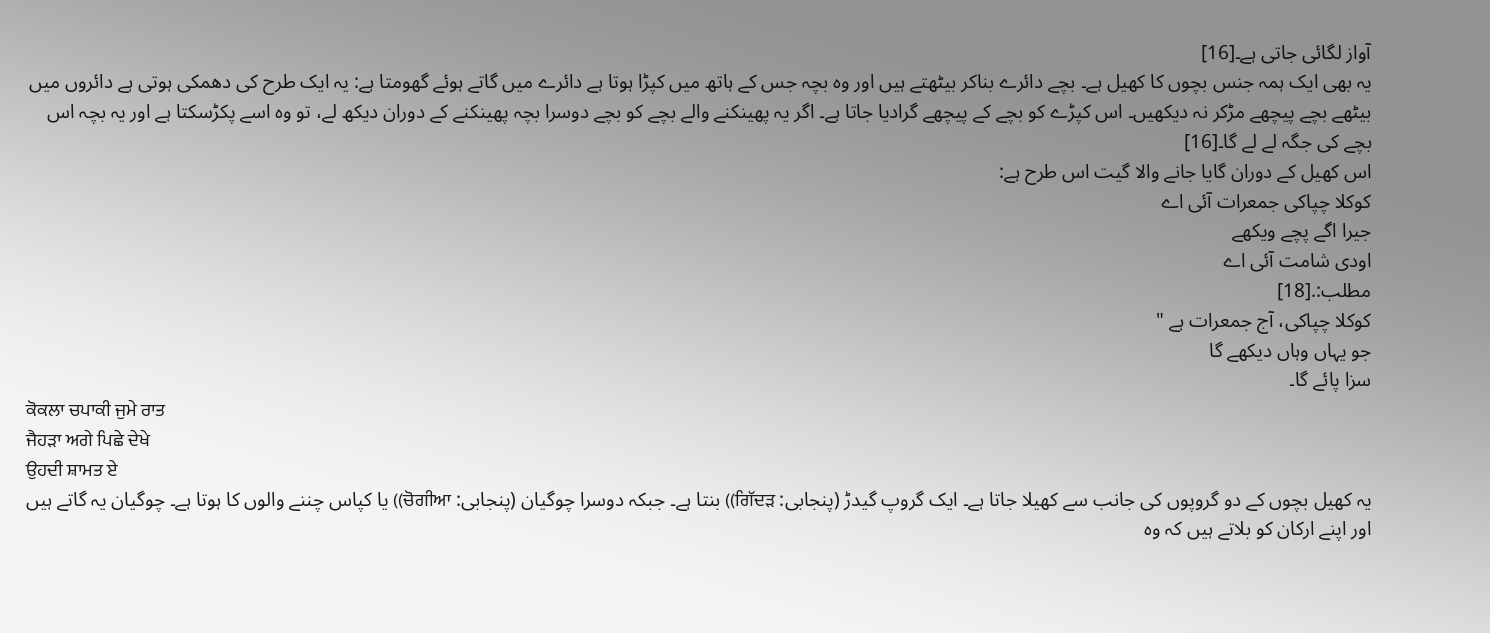آواز لگائی جاتی ہے۔[16]
یہ بھی ایک ہمہ جنس بچوں کا کھیل ہے۔ بچے دائرے بناکر بیٹھتے ہیں اور وہ بچہ جس کے ہاتھ میں کپڑا ہوتا ہے دائرے میں گاتے ہوئے گھومتا ہے: یہ ایک طرح کی دھمکی ہوتی ہے دائروں میں بیٹھے بچے پیچھے مڑکر نہ دیکھیں۔ اس کپڑے کو بچے کے پیچھے گرادیا جاتا ہے۔ اگر یہ پھینکنے والے بچے کو بچے دوسرا بچہ پھینکنے کے دوران دیکھ لے، تو وہ اسے پکڑسکتا ہے اور یہ بچہ اس بچے کی جگہ لے لے گا۔[16]
اس کھیل کے دوران گایا جانے والا گیت اس طرح ہے:
کوکلا چپاکی جمعرات آئی اے
جیرا اگے پچے ویکھے
اودی شامت آئی اے
مطلب:.[18]
کوکلا چپاکی، آج جمعرات ہے "
جو یہاں وہاں دیکھے گا
سزا پائے گا۔
ਕੋਕਲਾ ਚਪਾਕੀ ਜੁਮੇ ਰਾਤ
ਜੈਹੜਾ ਅਗੇ ਪਿਛੇ ਦੇਖੇ
ਉਹਦੀ ਸ਼ਾਮਤ ਏ
یہ کھیل بچوں کے دو گروپوں کی جانب سے کھیلا جاتا ہے۔ ایک گروپ گیدڑ (پنجابی: ਗਿੱਦੜ)) بنتا ہے۔ جبکہ دوسرا چوگیان (پنجابی: ਚੋਗੀਆ)) یا کپاس چننے والوں کا ہوتا ہے۔ چوگیان یہ گاتے ہیں اور اپنے ارکان کو بلاتے ہیں کہ وہ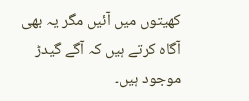کھیتوں میں آئیں مگر یہ بھی آگاہ کرتے ہیں کہ آگے گیدڑ موجود ہیں۔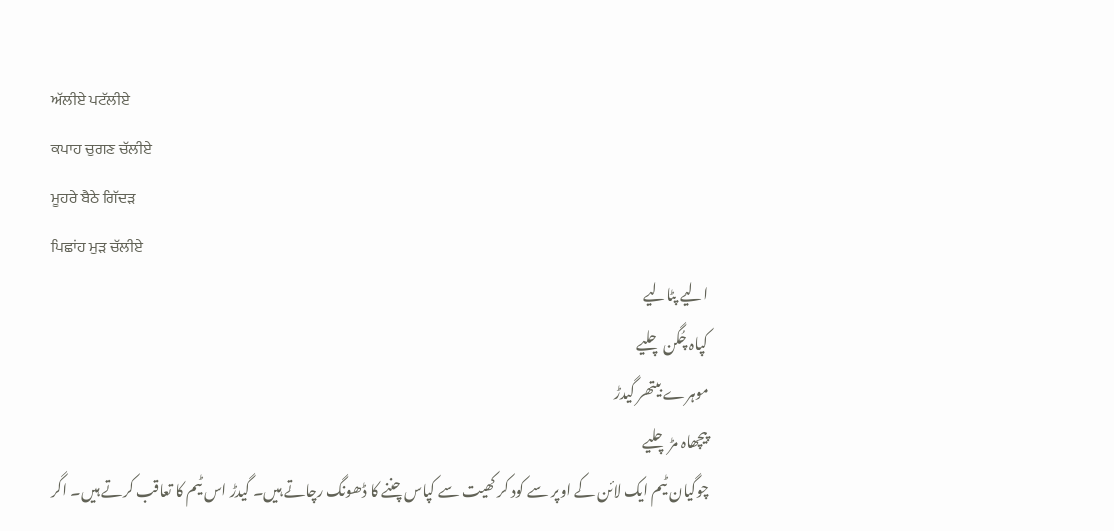ਅੱਲੀਏ ਪਟੱਲੀਏ
ਕਪਾਹ ਚੁਗਣ ਚੱਲੀਏ
ਮੂਹਰੇ ਬੈਠੇ ਗਿੱਦੜ
ਪਿਛਾਂਹ ਮੁੜ ਚੱਲੀਏ
الیے پٹالیے
کپاہ چُگن چلیے
موہرے بیتھر گیدڑ
پیچھاہ مڑ چلیے
چوگیان ٹیم ایک لائن کے اوپر سے کود کر کھیت سے کپاس چننے کا ڈھونگ رچاتے ہیں۔ گیدڑ اس ٹیم کا تعاقب کرتے ہیں۔ اگر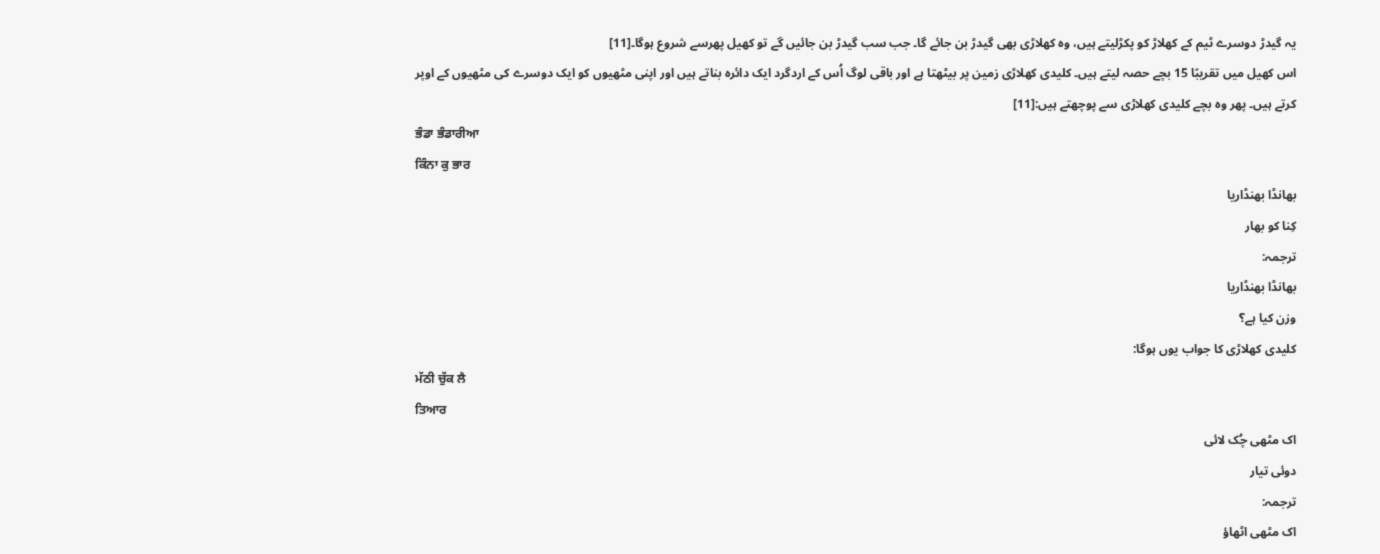یہ گیدڑ دوسرے ٹیم کے کھلاڑ کو پکڑلیتے ہیں، وہ کھلاڑی بھی گیدڑ بن جائے گا۔ جب سب گیدڑ بن جائیں گے تو کھیل پھرسے شروع ہوگا۔[11]
اس کھیل میں تقریبًا 15 بچے حصہ لیتے ہیں۔ کلیدی کھلاڑی زمین پر بیٹھتا ہے اور باقی لوگ اُس کے اردگرد ایک دائرہ بناتے ہیں اور اپنی مٹھیوں کو ایک دوسرے کی مٹھیوں کے اوپر کرتے ہیں۔ پھر وہ بچے کلیدی کھلاڑی سے پوچھتے ہیں:[11]
ਭੰਡਾ ਭੰਡਾਰੀਆ
ਕਿੰਨਾ ਕੁ ਭਾਰ
بھانڈا بھنڈاریا
کِنا کو بھار
ترجمہ:
بھانڈا بھنڈاریا
وزن کیا ہے؟
کلیدی کھلاڑی کا جواب یوں ہوگا:
ਮੱਠੀ ਚੁੱਕ ਲੈ
ਤਿਆਰ
اک مٹھی چُک لائی
دوئی تیار
ترجمہ:
اک مٹھی اٹھاؤ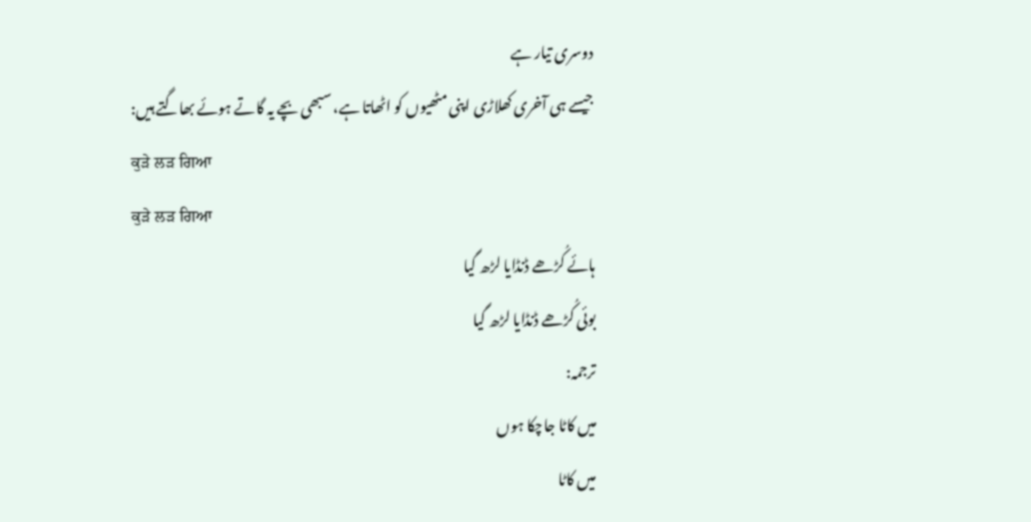دوسری تیار ہے
جیسے ہی آخری کھلاڑی اپنی مٹھیوں کو اٹھاتا ہے، سبھی بچے یہ گاتے ہوئے بھاگتے ہیں:
ਕੁੜੇ ਲੜ ਗਿਆ
ਕੁੜੇ ਲੜ ਗਿਆ
ہائے کُڑھے ڈنڈایا لڑھ گیا
بوئی کُڑھے ڈنڈایا لڑھ گیا
ترجمہ:
میں کاٹا جاچکا ہوں
میں کاٹا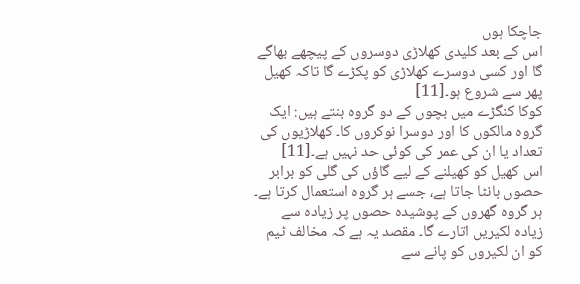جاچکا ہوں
اس کے بعد کلیدی کھلاڑی دوسروں کے پیچھے بھاگے گا اور کسی دوسرے کھلاڑی کو پکڑے گا تاکہ کھیل پھر سے شروع ہو۔[11]
کوکا کنگڑے میں بچوں کے دو گروہ بنتے ہیں: ایک گروہ مالکوں کا اور دوسرا نوکروں کا۔ کھلاڑیوں کی تعداد یا ان کی عمر کی کوئی حد نہیں ہے۔[11]
اس کھیل کو کھیلنے کے لیے گاؤں کی گلی کو برابر حصوں بانٹا جاتا ہے، جسے ہر گروہ استعمال کرتا ہے۔ ہر گروہ گھروں کے پوشیدہ حصوں پر زیادہ سے زیادہ لکیریں اتارے گا۔ مقصد یہ ہے کہ مخالف ٹیم کو ان لکیروں کو پانے سے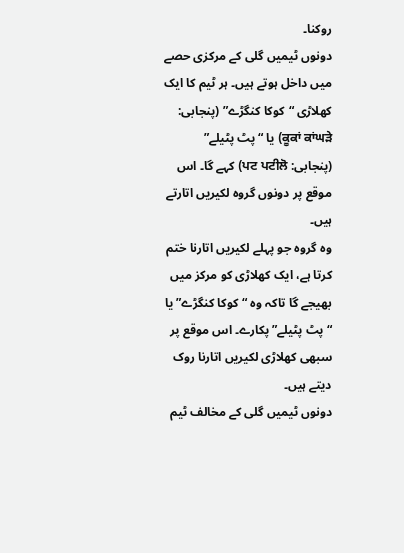روکنا۔
دونوں ٹیمیں گلی کے مرکزی حصے میں داخل ہوتے ہیں۔ ہر ٹیم کا ایک کھلاڑی “کوکا کنگڑے” (پنجابی: ਕੂਕਾਂ ਕਾਂਘੜੇ) یا “پٹ پٹیلے” (پنجابی: ਪਟ ਪਟੀਲੋ) کہے گا۔ اس موقع پر دونوں گروہ لکیریں اتارتے ہیں۔
وہ گروہ جو پہلے لکیریں اتارنا ختم کرتا ہے، ایک کھلاڑی کو مرکز میں بھیجے گا تاکہ وہ “کوکا کنگڑے” یا “پٹ پٹیلے” پکارے۔ اس موقع پر سبھی کھلاڑی لکیریں اتارنا روک دیتے ہیں۔
دونوں ٹیمیں گلی کے مخالف ٹیم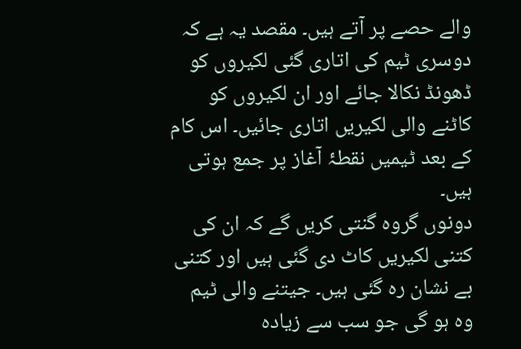والے حصے پر آتے ہیں۔ مقصد یہ ہے کہ دوسری ٹیم کی اتاری گئی لکیروں کو ڈھونڈ نکالا جائے اور ان لکیروں کو کاٹنے والی لکیریں اتاری جائیں۔ اس کام کے بعد ٹیمیں نقطۂ آغاز پر جمع ہوتی ہیں۔
دونوں گروہ گنتی کریں گے کہ ان کی کتنی لکیریں کاٹ دی گئی ہیں اور کتنی بے نشان رہ گئی ہیں۔ جیتنے والی ٹیم وہ ہو گی جو سب سے زیادہ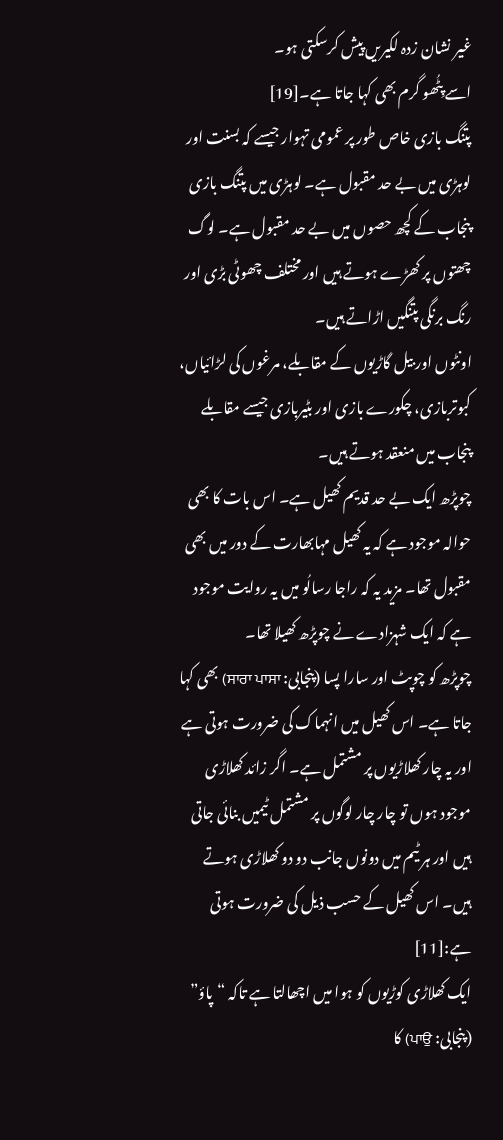غیر نشان زدہ لکیریں پیش کرسکتی ہو۔
اسے پِٹُھو گرم بھی کہا جاتا ہے۔[19]
پتنگ بازی خاص طور پر عمومی تہوار جیسے کہ بسنت اور لوہڑی میں بے حد مقبول ہے۔ لوہڑی میں پتنگ بازی پنجاب کے کچھ حصوں میں بے حد مقبول ہے۔ لوگ چھتوں پر کھڑے ہوتے ہیں اور مختلف چھوٹی بڑی اور رنگ برنگی پتنگیں اڑاتے ہیں۔
اونٹوں اور بیل گاڑیوں کے مقابلے، مرغوں کی لڑائیاں، کبوتربازی، چکورے بازی اور بٹیربازی جیسے مقابلے پنجاب میں منعقد ہوتے ہیں۔
چوپڑھ ایک بے حد قدیم کھیل ہے۔ اس بات کا بھی حوالہ موجود ہے کہ یہ کھیل مہابھارت کے دور میں بھی مقبول تھا۔ مزید یہ کہ راجا رسالُو میں یہ روایت موجود ہے کہ ایک شہزادے نے چوپڑھ کھیلا تھا۔
چوپڑھ کو چوپٹ اور سارا پسا (پنجابی: ਸਾਰਾ ਪਾਸਾ) بھی کہا جاتا ہے۔ اس کھیل میں انہماک کی ضرورت ہوتی ہے اور یہ چار کھلاڑیوں پر مشتمل ہے۔ اگر زائد کھلاڑی موجود ہوں تو چار چار لوگوں پر مشتمل ٹیمیں بنائی جاتی ہیں اور ہر ٹیم میں دونوں جانب دو دو کھلاڑی ہوتے ہیں۔ اس کھیل کے حسب ذیل کی ضرورت ہوتی ہے:[11]
ایک کھلاڑی کوڑیوں کو ہوا میں اچھالتا ہے تاکہ “پاؤ” (پنجابی: ਪਾਉ) کا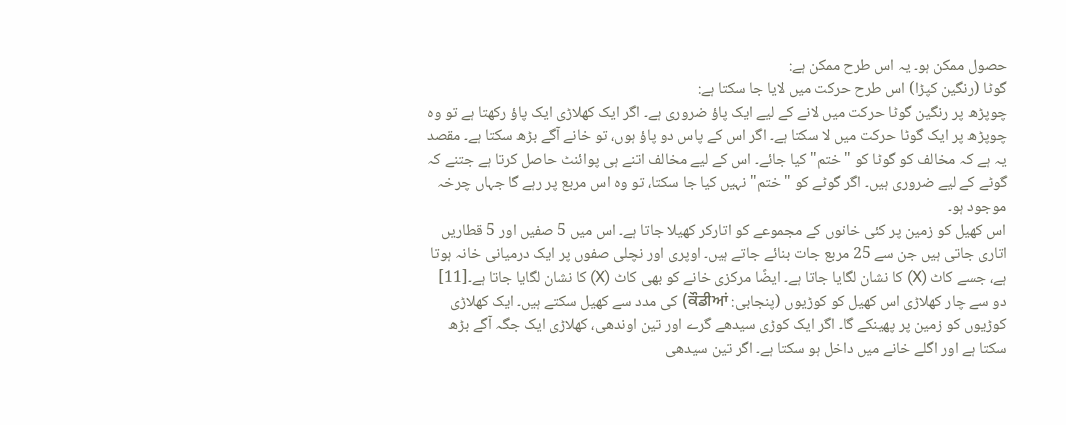حصول ممکن ہو۔ یہ اس طرح ممکن ہے:
گوٹا (رنگین کپڑا) اس طرح حرکت میں لایا جا سکتا ہے:
چوپڑھ پر رنگین گوٹا حرکت میں لانے کے لیے ایک پاؤ ضروری ہے۔ اگر ایک کھلاڑی ایک پاؤ رکھتا ہے تو وہ چوپڑھ پر ایک گوٹا حرکت میں لا سکتا ہے۔ اگر اس کے پاس دو پاؤ ہوں، تو خانے آگے بڑھ سکتا ہے۔ مقصد یہ ہے کہ مخالف کو گوٹا کو "ختم" کیا جائے۔ اس کے لیے مخالف اتنے ہی پوائنٹ حاصل کرتا ہے جتنے کہ گوٹے کے لیے ضروری ہیں۔ اگر گوٹے کو "ختم" نہیں کیا جا سکتا، تو وہ اس مربع پر رہے گا جہاں چرخہ موجود ہو۔
اس کھیل کو زمین پر کئی خانوں کے مجموعے کو اتارکر کھیلا جاتا ہے۔ اس میں 5 صفیں اور 5 قطاریں اتاری جاتی ہیں جن سے 25 مربع جات بنائے جاتے ہیں۔ اوپری اور نچلی صفوں پر ایک درمیانی خانہ ہوتا ہے، جسے کاٹ (X) کا نشان لگایا جاتا ہے۔ ایضًا مرکزی خانے کو بھی کاٹ (X) کا نشان لگایا جاتا ہے۔[11]
دو سے چار کھلاڑی اس کھیل کو کوڑیوں (پنجابی: ਕੌਡੀਆਂ) کی مدد سے کھیل سکتے ہیں۔ ایک کھلاڑی کوڑیوں کو زمین پر پھینکے گا۔ اگر ایک کوڑی سیدھے گرے اور تین اوندھی، کھلاڑی ایک جگہ آگے بڑھ سکتا ہے اور اگلے خانے میں داخل ہو سکتا ہے۔ اگر تین سیدھی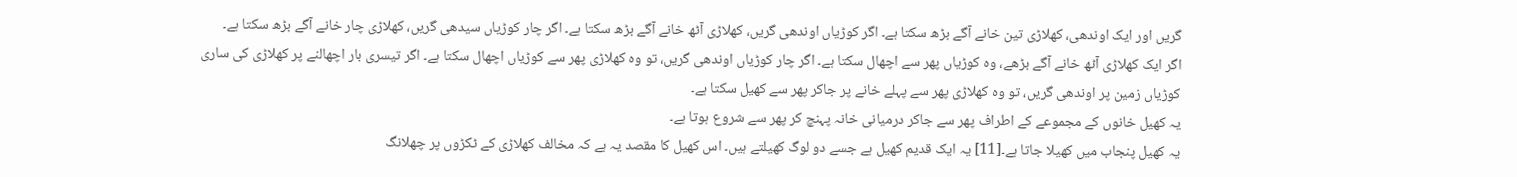گریں اور ایک اوندھی، کھلاڑی تین خانے آگے بڑھ سکتا ہے۔ اگر کوڑیاں اوندھی گریں، کھلاڑی آٹھ خانے آگے بڑھ سکتا ہے۔ اگر چار کوڑیاں سیدھی گریں، کھلاڑی چار خانے آگے بڑھ سکتا ہے۔
اگر ایک کھلاڑی آٹھ خانے آگے بڑھے، وہ کوڑیاں پھر سے اچھال سکتا ہے۔ اگر چار کوڑیاں اوندھی گریں، تو وہ کھلاڑی پھر سے کوڑیاں اچھال سکتا ہے۔ اگر تیسری بار اچھالنے پر کھلاڑی کی ساری کوڑیاں زمین پر اوندھی گریں، تو وہ کھلاڑی پھر سے پہلے خانے پر جاکر پھر سے کھیل سکتا ہے۔
یہ کھیل خانوں کے مجموعے کے اطراف پھر سے جاکر درمیانی خانہ پہنچ کر پھر سے شروع ہوتا ہے۔
یہ کھیل پنجاب میں کھیلا جاتا ہے۔[11] یہ ایک قدیم کھیل ہے جسے دو لوگ کھیلتے ہیں۔ اس کھیل کا مقصد یہ ہے کہ مخالف کھلاڑی کے ٹکڑوں پر چھلانگ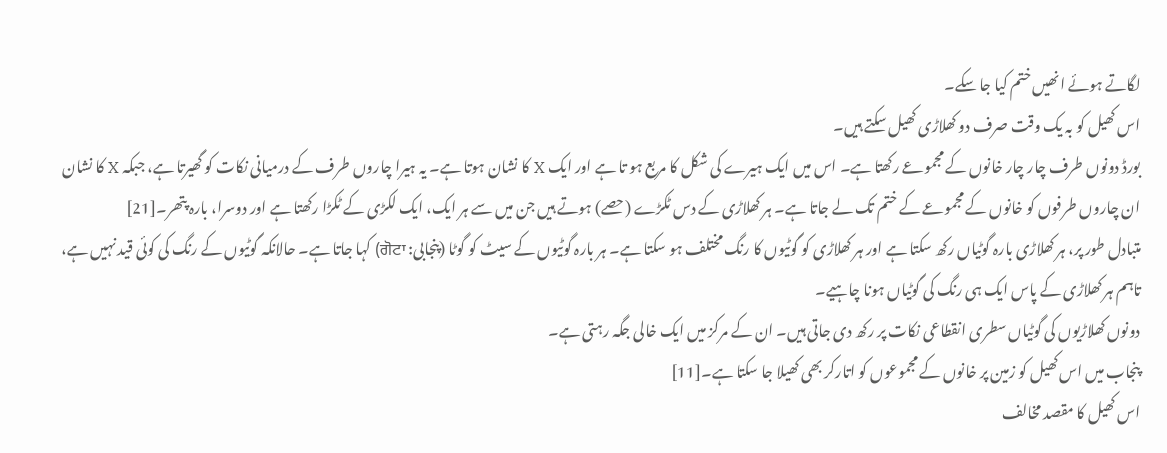لگاتے ہوئے انھیں ختم کیا جا سکے۔
اس کھیل کو بہ یک وقت صرف دو کھلاڑی کھیل سکتے ہیں۔
بورڈ دونوں طرف چار چار خانوں کے مجموعے رکھتا ہے۔ اس میں ایک ہیرے کی شکل کا مربع ہو تا ہے اور ایک X کا نشان ہوتا ہے۔ یہ ہیرا چاروں طرف کے درمیانی نکات کو گھیرتا ہے، جبکہ X کا نشان ان چاروں طرفوں کو خانوں کے مجموعے کے ختم تک لے جاتا ہے۔ ہر کھلاڑی کے دس ٹکڑے (حصے) ہوتے ہیں جن میں سے ہر ایک، ایک لکڑی کے ٹکڑا رکھتا ہے اور دوسرا، بارہ پتھر۔[21]
متبادل طور پر، ہر کھلاڑی بارہ گوٹیاں رکھ سکتا ہے اور ہر کھلاڑی کو گوٹیوں کا رنگ مختلف ہو سکتا ہے۔ ہر بارہ گوٹیوں کے سیٹ کو گوٹا (پنجابی: ਗੋਟਾ) کہا جاتا ہے۔ حالانکہ گوٹیوں کے رنگ کی کوئی قید نہیں ہے، تاہم ہر کھلاڑی کے پاس ایک ہی رنگ کی گوٹیاں ہونا چاہیے۔
دونوں کھلاڑیوں کی گوٹیاں سطری انقطاعی نکات پر رکھ دی جاتی ہیں۔ ان کے مرکز میں ایک خالی جگہ رہتی ہے۔
پنجاب میں اس کھیل کو زمین پر خانوں کے مجموعوں کو اتارکر بھی کھیلا جا سکتا ہے۔[11]
اس کھیل کا مقصد مخالف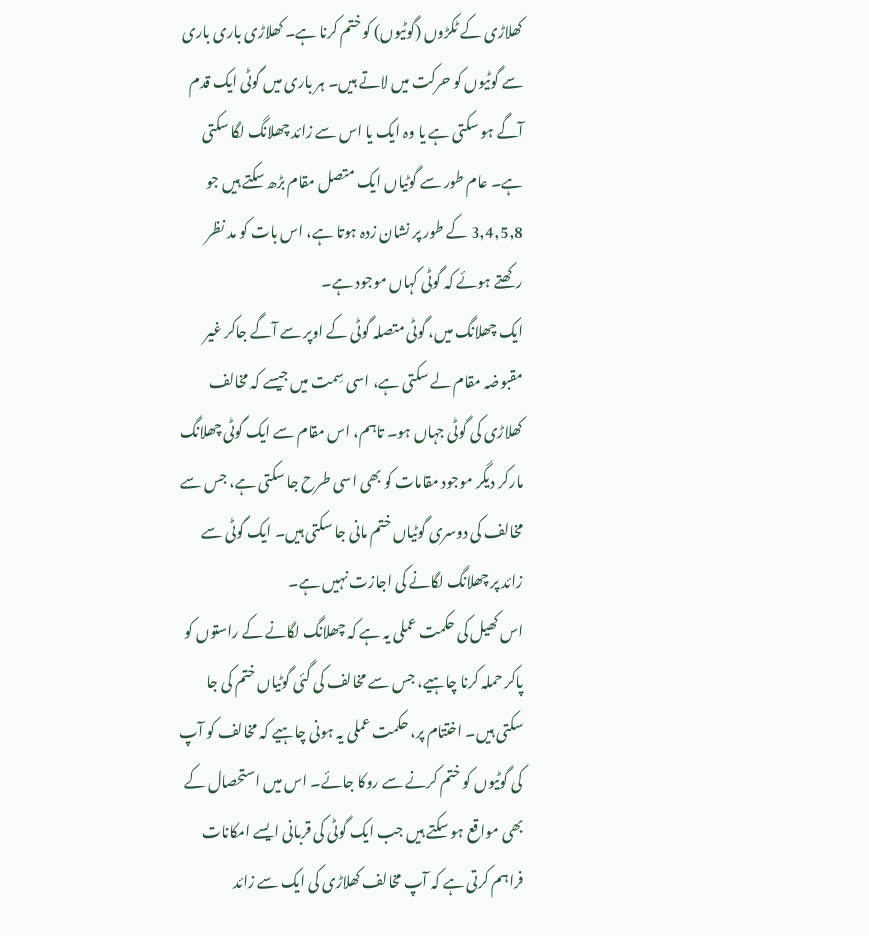کھلاڑی کے ٹکڑوں (گوٹیوں) کو ختم کرنا ہے۔ کھلاڑی باری باری سے گوٹیوں کو حرکت میں لاتے ہیں۔ ہر باری میں گوٹی ایک قدم آگے ہو سکتی ہے یا وہ ایک یا اس سے زائد چھلانگ لگا سکتی ہے۔ عام طور سے گوٹیاں ایک متصل مقام بڑھ سکتے ہیں جو 3,4,5,8 کے طور پر نشان زدہ ہوتا ہے، اس بات کو مد نظر رکھتے ہوئے کہ گوٹی کہاں موجود ہے۔
ایک چھلانگ میں، گوٹی متصلہ گوٹی کے اوپر سے آگے جاکر غیر مقبوضہ مقام لے سکتی ہے، اسی سِمت میں جیسے کہ مخالف کھلاڑی کی گوٹی جہاں ہو۔ تاہم، اس مقام سے ایک گوٹی چھلانگ مارکر دیگر موجود مقامات کو بھی اسی طرح جا سکتی ہے، جس سے مخالف کی دوسری گوٹیاں ختم مانی جا سکتی ہیں۔ ایک گوٹی سے زائد پر چھلانگ لگانے کی اجازت نہیں ہے۔
اس کھیل کی حکمت عملی یہ ہے کہ چھلانگ لگانے کے راستوں کو پاکر حملہ کرنا چاہیے، جس سے مخالف کی گئی گوٹیاں ختم کی جا سکتی ہیں۔ اختتام پر، حکمت عملی یہ ہونی چاہیے کہ مخالف کو آپ کی گوٹیوں کو ختم کرنے سے روکا جائے۔ اس میں استحصال کے بھی مواقع ہو سکتے ہیں جب ایک گوٹی کی قربانی ایسے امکانات فراہم کرتی ہے کہ آپ مخالف کھلاڑی کی ایک سے زائد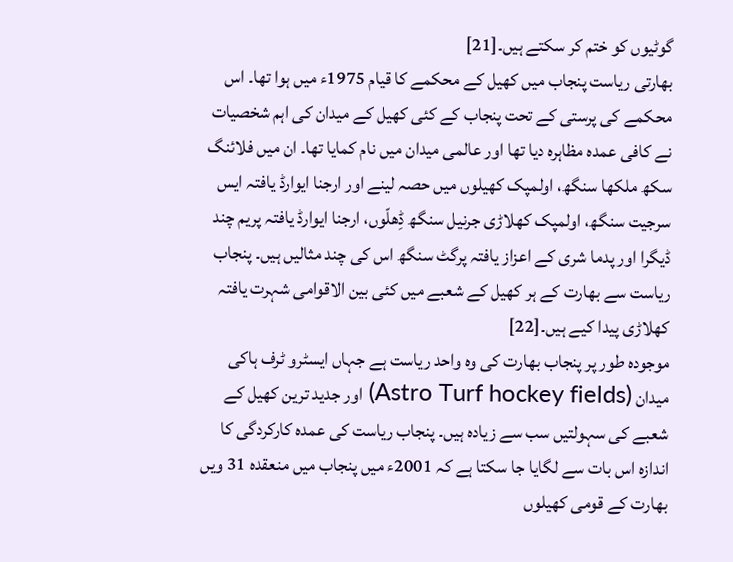گوٹیوں کو ختم کر سکتے ہیں۔[21]
بھارتی ریاست پنجاب میں کھیل کے محکمے کا قیام 1975ء میں ہوا تھا۔ اس محکمے کی پرستی کے تحت پنجاب کے کئی کھیل کے میدان کی اہم شخصیات نے کافی عمدہ مظاہرہ دیا تھا اور عالمی میدان میں نام کمایا تھا۔ ان میں فلائنگ سکھ ملکھا سنگھ، اولمپک کھیلوں میں حصہ لینے اور ارجنا ایوارڈ یافتہ ایس سرجیت سنگھ، اولمپک کھلاڑی جرنیل سنگھ ڈِھلّوں، ارجنا ایوارڈ یافتہ پریم چند ڈیگرا اور پدما شری کے اعزاز یافتہ پرگٹ سنگھ اس کی چند مثالیں ہیں۔ پنجاب ریاست سے بھارت کے ہر کھیل کے شعبے میں کئی بین الاقوامی شہرت یافتہ کھلاڑی پیدا کیے ہیں۔[22]
موجودہ طور پر پنجاب بھارت کی وہ واحد ریاست ہے جہاں ایسٹرو ٹرف ہاکی میدان (Astro Turf hockey fields) اور جدید ترین کھیل کے شعبے کی سہولتیں سب سے زیادہ ہیں۔ پنجاب ریاست کی عمدہ کارکردگی کا اندازہ اس بات سے لگایا جا سکتا ہے کہ 2001ء میں پنجاب میں منعقدہ 31 ویں بھارت کے قومی کھیلوں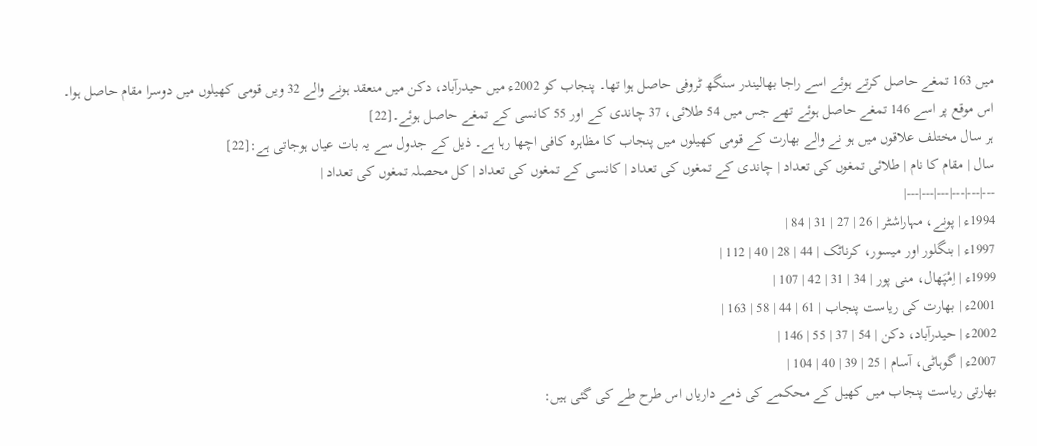میں 163 تمغے حاصل کرتے ہوئے اسے راجا بھالیندر سنگھ ٹروفی حاصل ہوا تھا۔ پنجاب کو 2002ء میں حیدرآباد، دکن میں منعقد ہونے والے 32 ویں قومی کھیلوں میں دوسرا مقام حاصل ہوا۔ اس موقع پر اسے 146 تمغے حاصل ہوئے تھے جس میں 54 طلائی، 37 چاندی کے اور 55 کانسی کے تمغے حاصل ہوئے۔[22]
ہر سال مختلف علاقوں میں ہو نے والے بھارت کے قومی کھیلوں میں پنجاب کا مظاہرہ کافی اچھا رہا ہے۔ ذیل کے جدول سے یہ بات عیاں ہوجاتی ہے:[22]
سال | مقام کا نام | طلائی تمغوں کی تعداد | چاندی کے تمغوں کی تعداد | کانسی کے تمغوں کی تعداد | کل محصلہ تمغوں کی تعداد |
---|---|---|---|---|---|
1994ء | پونے، مہاراشٹر | 26 | 27 | 31 | 84 |
1997ء | بنگلور اور میسور، کرناٹک | 44 | 28 | 40 | 112 |
1999ء | اِمْپَھال، منی پور | 34 | 31 | 42 | 107 |
2001ء | بھارت کی ریاست پنجاب | 61 | 44 | 58 | 163 |
2002ء | حیدرآباد، دکن | 54 | 37 | 55 | 146 |
2007ء | گوہاٹی، آسام | 25 | 39 | 40 | 104 |
بھارتی ریاست پنجاب میں کھیل کے محکمے کی ذمے داریاں اس طرح طے کی گئی ہیں: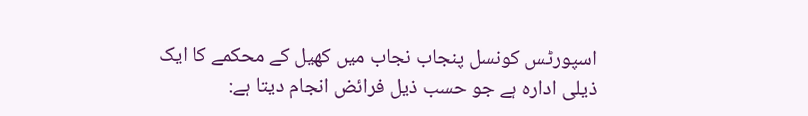اسپورٹس کونسل پنجاب نجاب میں کھیل کے محکمے کا ایک ذیلی ادارہ ہے جو حسب ذیل فرائض انجام دیتا ہے: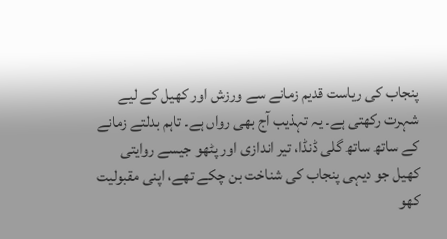پنجاب کی ریاست قدیم زمانے سے ورزش اور کھیل کے لیے شہرت رکھتی ہے۔ یہ تہذیب آج بھی رواں ہے۔ تاہم بدلتے زمانے کے ساتھ ساتھ گلی ڈنڈا، تیر اندازی اور پٹھو جیسے روایتی کھیل جو دیہی پنجاب کی شناخت بن چکے تھے، اپنی مقبولیت کھو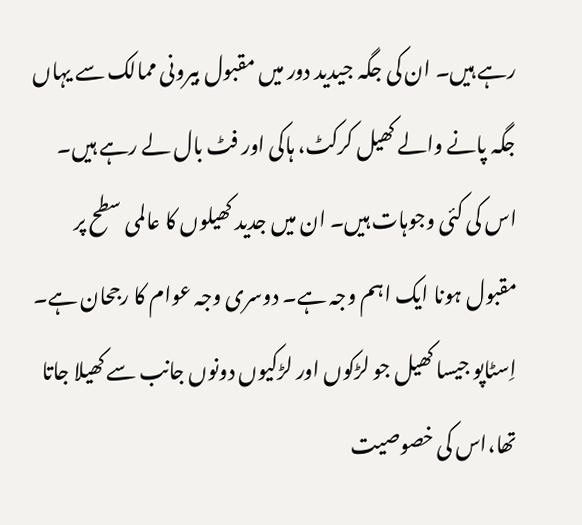رہے ہیں۔ ان کی جگہ جیدید دور میں مقبول بیرونی ممالک سے یہاں جگہ پانے والے کھیل کرکٹ، ہاکی اور فٹ بال لے رہے ہیں۔ اس کی کئی وجوہات ہیں۔ ان میں جدید کھیلوں کا عالمی سطح پر مقبول ہونا ایک اہم وجہ ہے۔ دوسری وجہ عوام کا رجحان ہے۔ اِسٹاپو جیسا کھیل جو لڑکوں اور لڑکیوں دونوں جانب سے کھیلا جاتا تھا،اس کی خصوصیت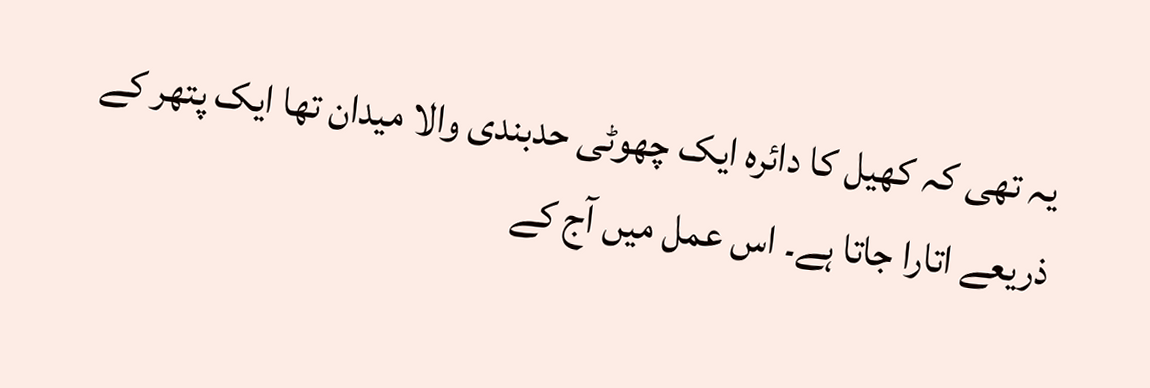یہ تھی کہ کھیل کا دائرہ ایک چھوٹی حدبندی والا میدان تھا ایک پتھر کے ذریعے اتارا جاتا ہے۔ اس عمل میں آج کے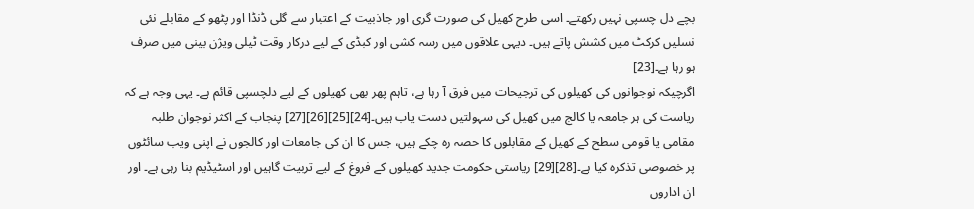بچے دل چسپی نہیں رکھتے۔ اسی طرح کھیل کی صورت گری اور جاذبیت کے اعتبار سے گلی ڈنڈا اور پٹھو کے مقابلے نئی نسلیں کرکٹ میں کشش پاتے ہیں۔ دیہی علاقوں میں رسہ کشی اور کبڈی کے لیے درکار وقت ٹیلی ویژن بینی میں صرف ہو رہا ہے۔[23]
اگرچیکہ نوجوانوں کی کھیلوں کی ترجیحات میں فرق آ رہا ہے، تاہم پھر بھی کھیلوں کے لیے دلچسپی قائم ہے۔ یہی وجہ ہے کہ ریاست کی ہر جامعہ یا کالج میں کھیل کی سہولتیں دست یاب ہیں۔[24][25][26][27] پنجاب کے اکثر نوجوان طلبہ مقامی یا قومی سطح کے کھیل کے مقابلوں کا حصہ رہ چکے ہیں، جس کا ان کی جامعات اور کالجوں نے اپنی ویب سائٹوں پر خصوصی تذکرہ کیا ہے۔[28][29] ریاستی حکومت جدید کھیلوں کے فروغ کے لیے تربیت گاہیں اور اسٹیڈیم بنا رہی ہے۔ اور ان اداروں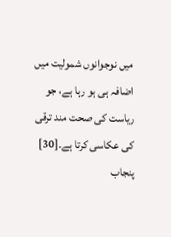میں نوجوانوں شمولیت میں اضافہ ہی ہو رہا ہے، جو ریاست کی صحت مند ترقی کی عکاسی کرتا ہے۔[30]
پنجاب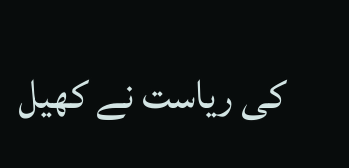کی ریاست نے کھیل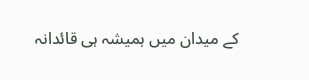کے میدان میں ہمیشہ ہی قائدانہ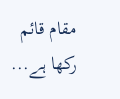مقام قائم رکھا ہے...